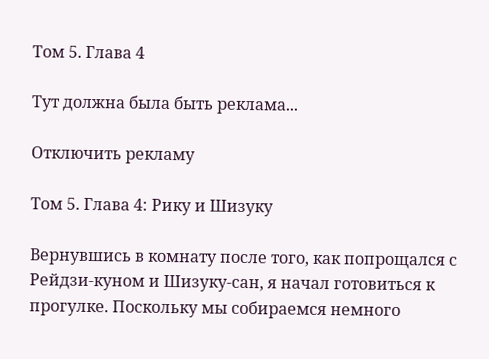Том 5. Глава 4

Тут должна была быть реклама...

Отключить рекламу

Том 5. Глава 4: Рику и Шизуку

Вернувшись в комнату после того, как попрощался с Рейдзи-куном и Шизуку-сан, я начал готовиться к прогулке. Поскольку мы собираемся немного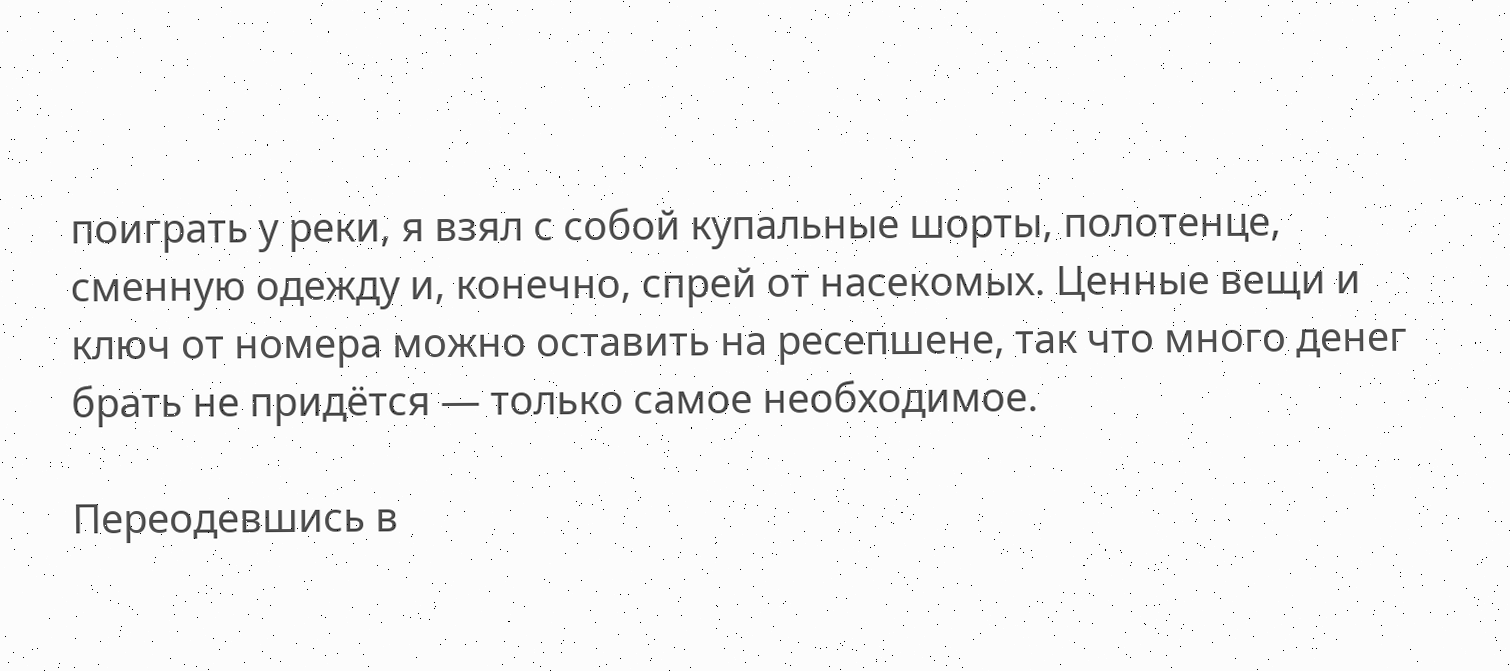поиграть у реки, я взял с собой купальные шорты, полотенце, сменную одежду и, конечно, спрей от насекомых. Ценные вещи и ключ от номера можно оставить на ресепшене, так что много денег брать не придётся — только самое необходимое.

Переодевшись в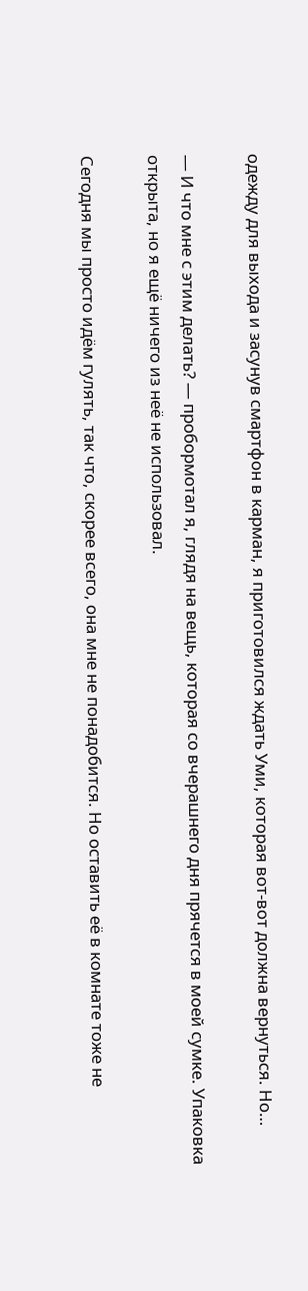одежду для выхода и засунув смартфон в карман, я приготовился ждать Уми, которая вот-вот должна вернуться. Но…

— И что мне с этим делать? — пробормотал я, глядя на вещь, которая со вчерашнего дня прячется в моей сумке. Упаковка открыта, но я ещё ничего из неё не использовал.

Сегодня мы просто идём гулять, так что, скорее всего, она мне не понадобится. Но оставить её в комнате тоже не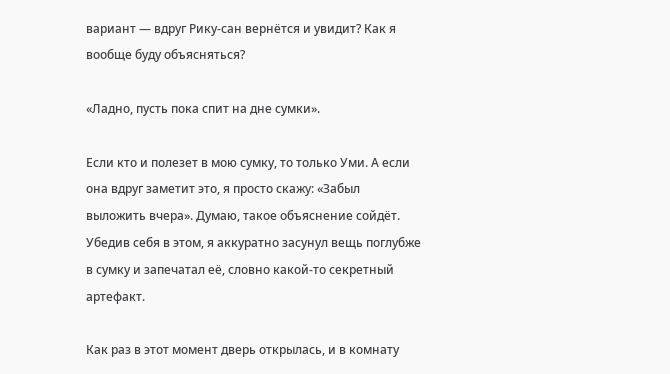вариант — вдруг Рику-сан вернётся и увидит? Как я вообще буду объясняться?

«Ладно, пусть пока спит на дне сумки».

Если кто и полезет в мою сумку, то только Уми. А если она вдруг заметит это, я просто скажу: «Забыл выложить вчера». Думаю, такое объяснение сойдёт. Убедив себя в этом, я аккуратно засунул вещь поглубже в сумку и запечатал её, словно какой-то секретный артефакт.

Как раз в этот момент дверь открылась, и в комнату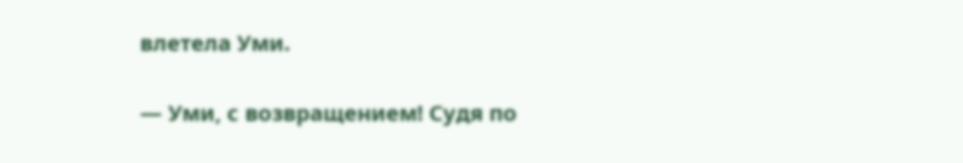влетела Уми.

— Уми, с возвращением! Судя по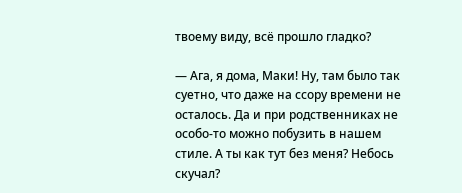твоему виду, всё прошло гладко?

— Ага, я дома, Маки! Ну, там было так суетно, что даже на ссору времени не осталось. Да и при родственниках не особо-то можно побузить в нашем стиле. А ты как тут без меня? Небось скучал?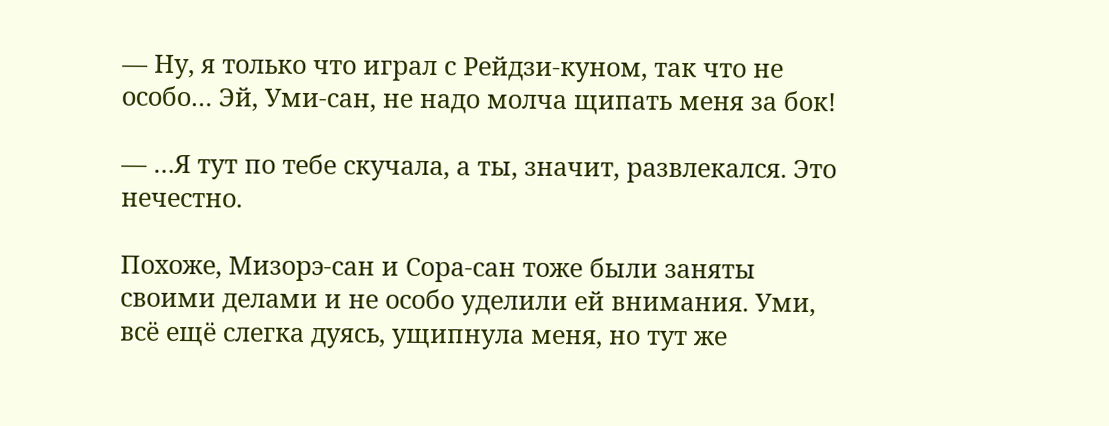— Ну, я только что играл с Рейдзи-куном, так что не особо… Эй, Уми-сан, не надо молча щипать меня за бок!

— …Я тут по тебе скучала, а ты, значит, развлекался. Это нечестно.

Похоже, Мизорэ-сан и Сора-сан тоже были заняты своими делами и не особо уделили ей внимания. Уми, всё ещё слегка дуясь, ущипнула меня, но тут же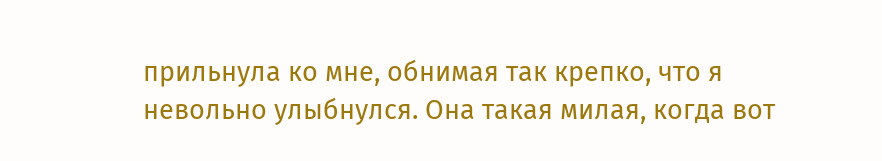прильнула ко мне, обнимая так крепко, что я невольно улыбнулся. Она такая милая, когда вот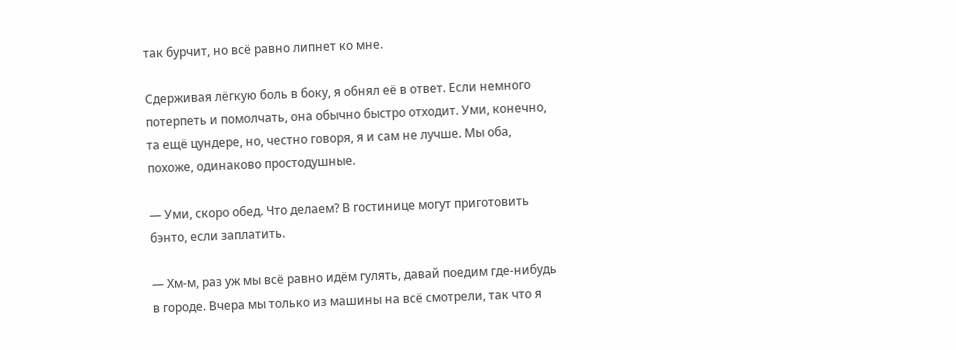так бурчит, но всё равно липнет ко мне.

Сдерживая лёгкую боль в боку, я обнял её в ответ. Если немного потерпеть и помолчать, она обычно быстро отходит. Уми, конечно, та ещё цундере, но, честно говоря, я и сам не лучше. Мы оба, похоже, одинаково простодушные.

— Уми, скоро обед. Что делаем? В гостинице могут приготовить бэнто, если заплатить.

— Хм-м, раз уж мы всё равно идём гулять, давай поедим где-нибудь в городе. Вчера мы только из машины на всё смотрели, так что я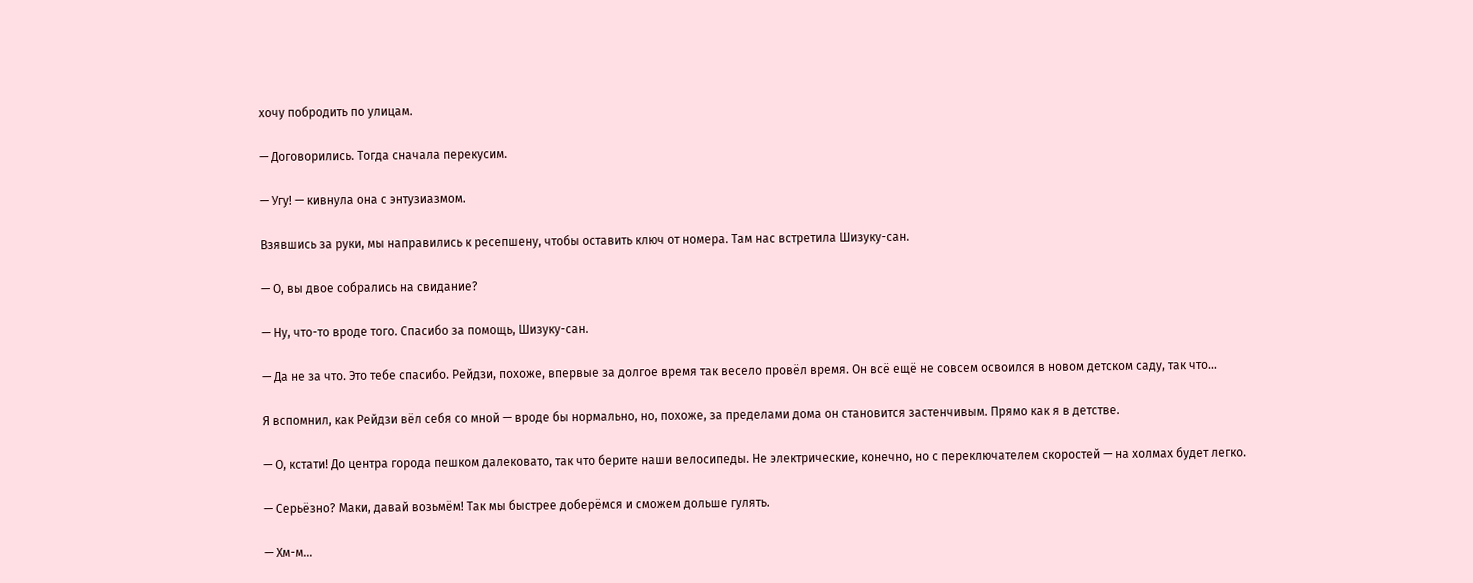хочу побродить по улицам.

— Договорились. Тогда сначала перекусим.

— Угу! — кивнула она с энтузиазмом.

Взявшись за руки, мы направились к ресепшену, чтобы оставить ключ от номера. Там нас встретила Шизуку-сан.

— О, вы двое собрались на свидание?

— Ну, что-то вроде того. Спасибо за помощь, Шизуку-сан.

— Да не за что. Это тебе спасибо. Рейдзи, похоже, впервые за долгое время так весело провёл время. Он всё ещё не совсем освоился в новом детском саду, так что…

Я вспомнил, как Рейдзи вёл себя со мной — вроде бы нормально, но, похоже, за пределами дома он становится застенчивым. Прямо как я в детстве.

— О, кстати! До центра города пешком далековато, так что берите наши велосипеды. Не электрические, конечно, но с переключателем скоростей — на холмах будет легко.

— Серьёзно? Маки, давай возьмём! Так мы быстрее доберёмся и сможем дольше гулять.

— Хм-м…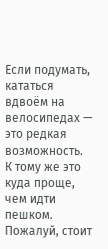Если подумать, кататься вдвоём на велосипедах — это редкая возможность. К тому же это куда проще, чем идти пешком. Пожалуй, стоит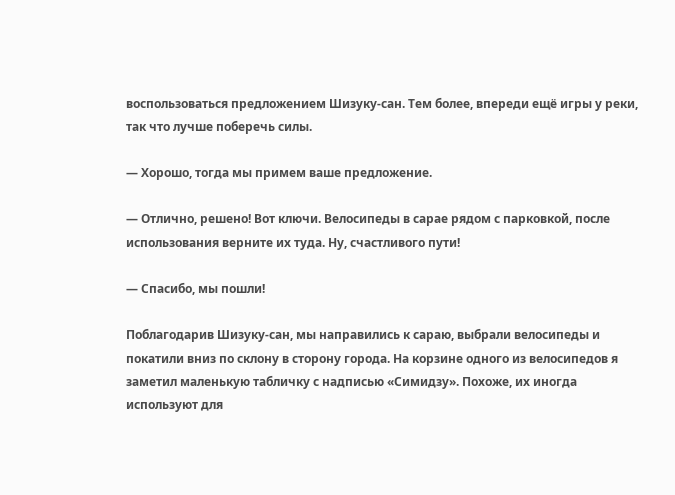воспользоваться предложением Шизуку-сан. Тем более, впереди ещё игры у реки, так что лучше поберечь силы.

— Хорошо, тогда мы примем ваше предложение.

— Отлично, решено! Вот ключи. Велосипеды в сарае рядом с парковкой, после использования верните их туда. Ну, счастливого пути!

— Спасибо, мы пошли!

Поблагодарив Шизуку-сан, мы направились к сараю, выбрали велосипеды и покатили вниз по склону в сторону города. На корзине одного из велосипедов я заметил маленькую табличку с надписью «Симидзу». Похоже, их иногда используют для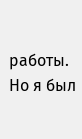работы. Но я был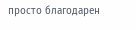просто благодарен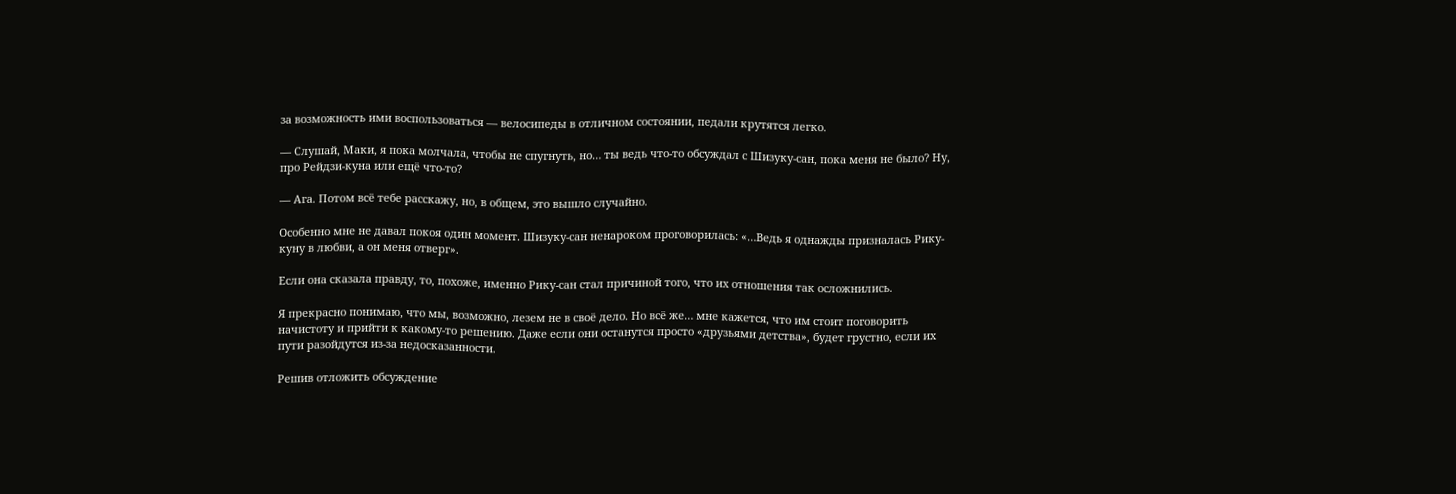за возможность ими воспользоваться — велосипеды в отличном состоянии, педали крутятся легко.

— Слушай, Маки, я пока молчала, чтобы не спугнуть, но… ты ведь что-то обсуждал с Шизуку-сан, пока меня не было? Ну, про Рейдзи-куна или ещё что-то?

— Ага. Потом всё тебе расскажу, но, в общем, это вышло случайно.

Особенно мне не давал покоя один момент. Шизуку-сан ненароком проговорилась: «…Ведь я однажды призналась Рику-куну в любви, а он меня отверг».

Если она сказала правду, то, похоже, именно Рику-сан стал причиной того, что их отношения так осложнились.

Я прекрасно понимаю, что мы, возможно, лезем не в своё дело. Но всё же… мне кажется, что им стоит поговорить начистоту и прийти к какому-то решению. Даже если они останутся просто «друзьями детства», будет грустно, если их пути разойдутся из-за недосказанности.

Решив отложить обсуждение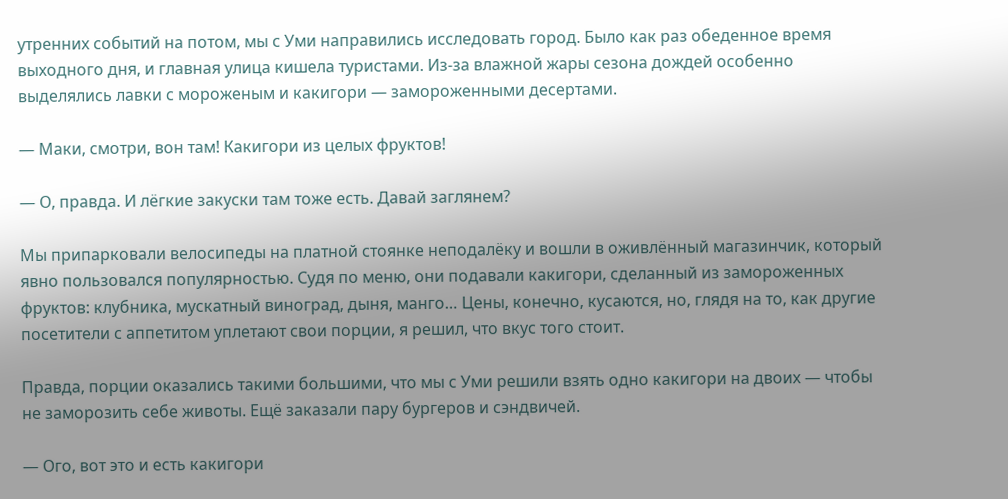утренних событий на потом, мы с Уми направились исследовать город. Было как раз обеденное время выходного дня, и главная улица кишела туристами. Из-за влажной жары сезона дождей особенно выделялись лавки с мороженым и какигори — замороженными десертами.

— Маки, смотри, вон там! Какигори из целых фруктов!

— О, правда. И лёгкие закуски там тоже есть. Давай заглянем?

Мы припарковали велосипеды на платной стоянке неподалёку и вошли в оживлённый магазинчик, который явно пользовался популярностью. Судя по меню, они подавали какигори, сделанный из замороженных фруктов: клубника, мускатный виноград, дыня, манго… Цены, конечно, кусаются, но, глядя на то, как другие посетители с аппетитом уплетают свои порции, я решил, что вкус того стоит.

Правда, порции оказались такими большими, что мы с Уми решили взять одно какигори на двоих — чтобы не заморозить себе животы. Ещё заказали пару бургеров и сэндвичей.

— Ого, вот это и есть какигори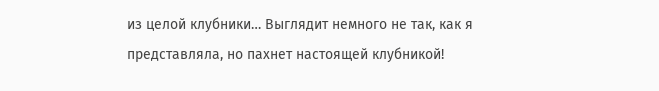из целой клубники… Выглядит немного не так, как я представляла, но пахнет настоящей клубникой!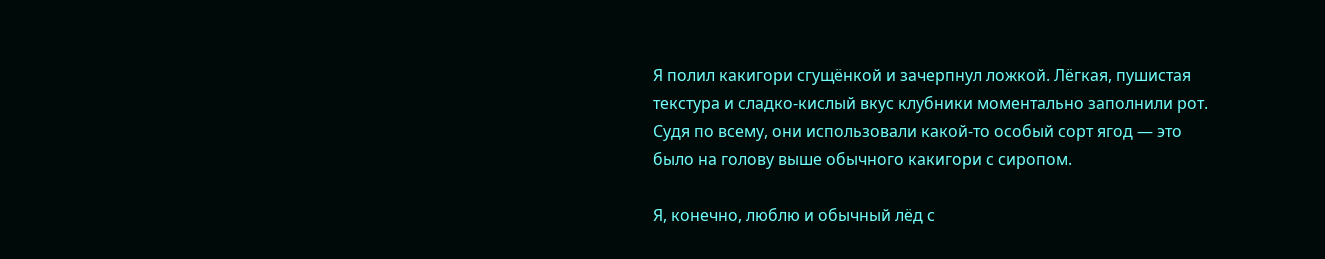Я полил какигори сгущёнкой и зачерпнул ложкой. Лёгкая, пушистая текстура и сладко-кислый вкус клубники моментально заполнили рот. Судя по всему, они использовали какой-то особый сорт ягод — это было на голову выше обычного какигори с сиропом.

Я, конечно, люблю и обычный лёд с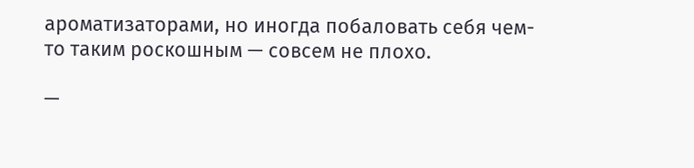ароматизаторами, но иногда побаловать себя чем-то таким роскошным — совсем не плохо.

—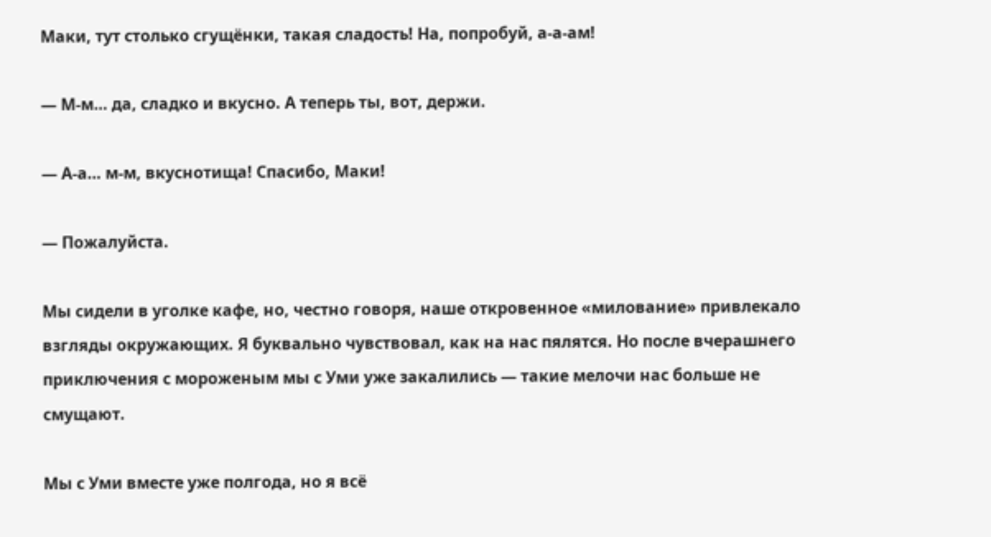Маки, тут столько сгущёнки, такая сладость! На, попробуй, а-а-ам!

— М-м… да, сладко и вкусно. А теперь ты, вот, держи.

— А-а… м-м, вкуснотища! Спасибо, Маки!

— Пожалуйста.

Мы сидели в уголке кафе, но, честно говоря, наше откровенное «милование» привлекало взгляды окружающих. Я буквально чувствовал, как на нас пялятся. Но после вчерашнего приключения с мороженым мы с Уми уже закалились — такие мелочи нас больше не смущают.

Мы с Уми вместе уже полгода, но я всё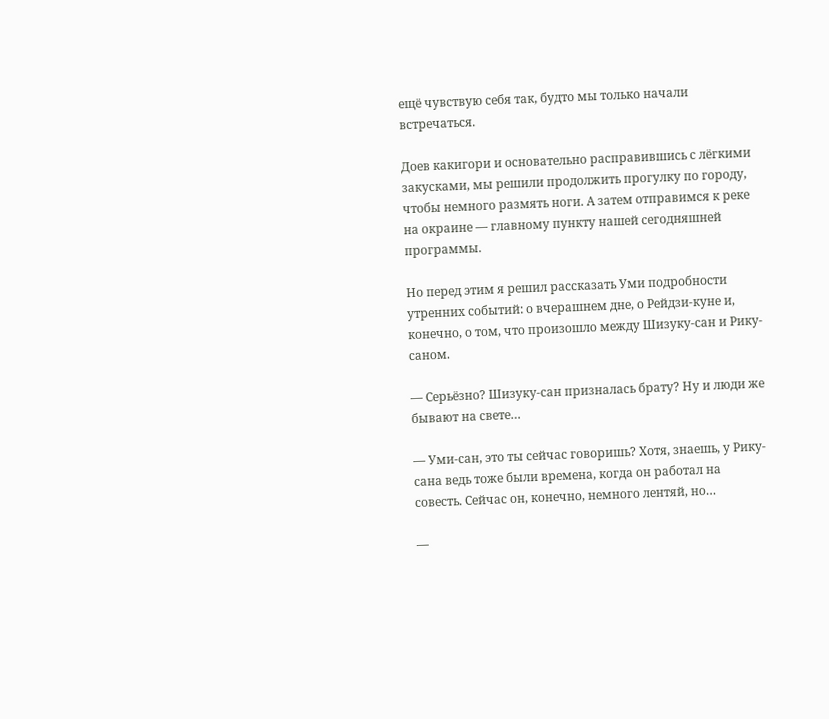ещё чувствую себя так, будто мы только начали встречаться.

Доев какигори и основательно расправившись с лёгкими закусками, мы решили продолжить прогулку по городу, чтобы немного размять ноги. А затем отправимся к реке на окраине — главному пункту нашей сегодняшней программы.

Но перед этим я решил рассказать Уми подробности утренних событий: о вчерашнем дне, о Рейдзи-куне и, конечно, о том, что произошло между Шизуку-сан и Рику-саном.

— Серьёзно? Шизуку-сан призналась брату? Ну и люди же бывают на свете…

— Уми-сан, это ты сейчас говоришь? Хотя, знаешь, у Рику-сана ведь тоже были времена, когда он работал на совесть. Сейчас он, конечно, немного лентяй, но…

—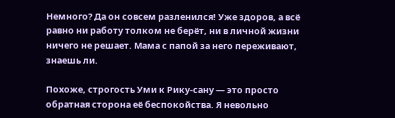Немного? Да он совсем разленился! Уже здоров, а всё равно ни работу толком не берёт, ни в личной жизни ничего не решает. Мама с папой за него переживают, знаешь ли.

Похоже, строгость Уми к Рику-сану — это просто обратная сторона её беспокойства. Я невольно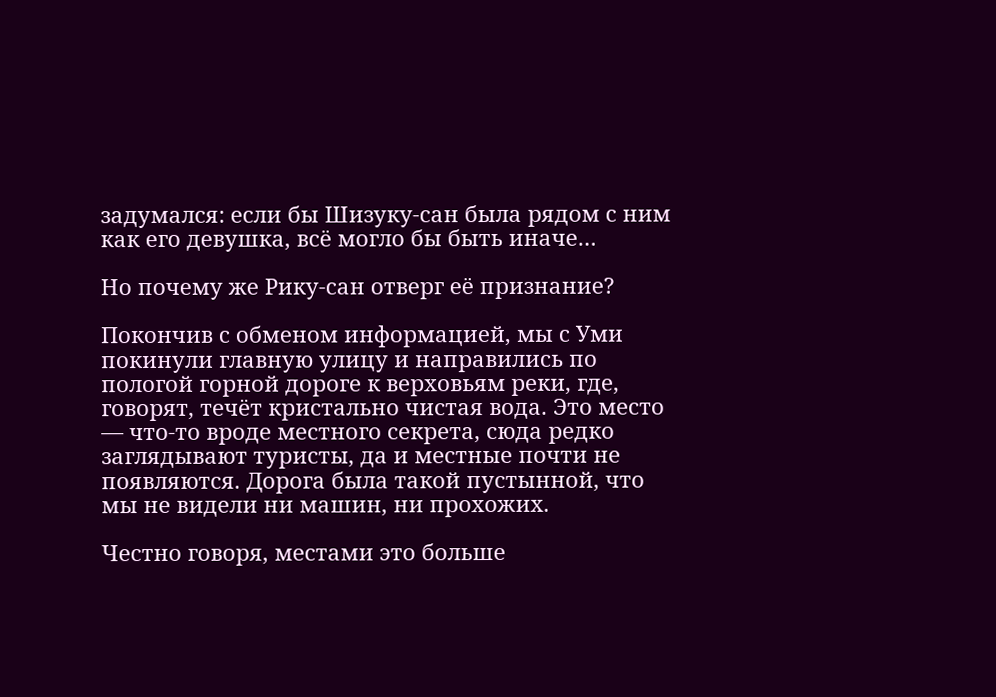задумался: если бы Шизуку-сан была рядом с ним как его девушка, всё могло бы быть иначе…

Но почему же Рику-сан отверг её признание?

Покончив с обменом информацией, мы с Уми покинули главную улицу и направились по пологой горной дороге к верховьям реки, где, говорят, течёт кристально чистая вода. Это место — что-то вроде местного секрета, сюда редко заглядывают туристы, да и местные почти не появляются. Дорога была такой пустынной, что мы не видели ни машин, ни прохожих.

Честно говоря, местами это больше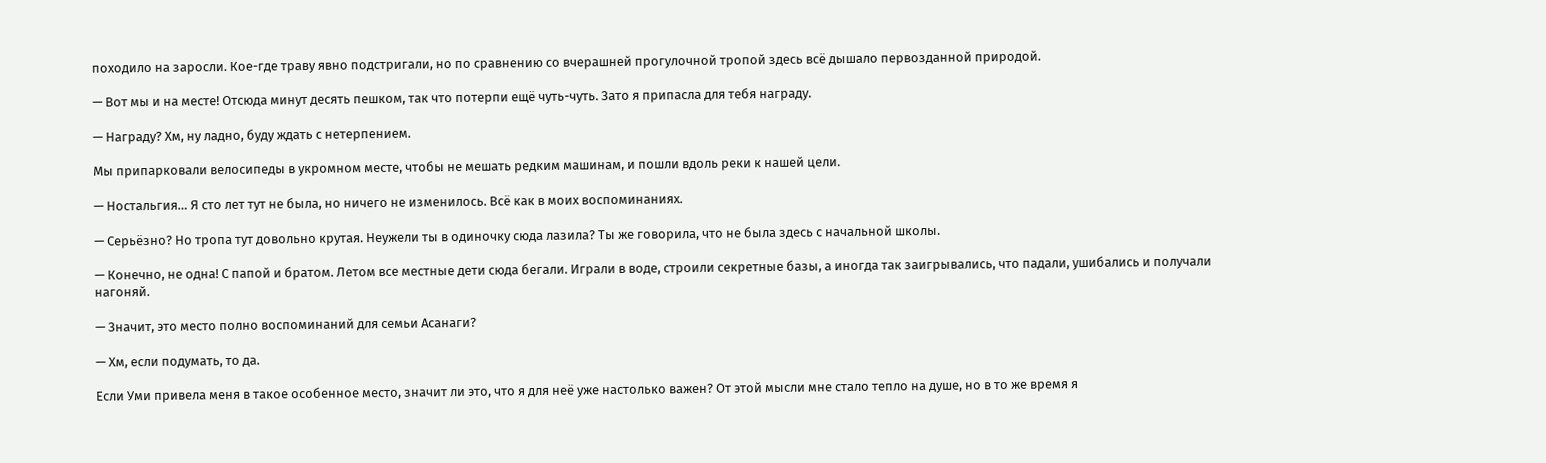походило на заросли. Кое-где траву явно подстригали, но по сравнению со вчерашней прогулочной тропой здесь всё дышало первозданной природой.

— Вот мы и на месте! Отсюда минут десять пешком, так что потерпи ещё чуть-чуть. Зато я припасла для тебя награду.

— Награду? Хм, ну ладно, буду ждать с нетерпением.

Мы припарковали велосипеды в укромном месте, чтобы не мешать редким машинам, и пошли вдоль реки к нашей цели.

— Ностальгия… Я сто лет тут не была, но ничего не изменилось. Всё как в моих воспоминаниях.

— Серьёзно? Но тропа тут довольно крутая. Неужели ты в одиночку сюда лазила? Ты же говорила, что не была здесь с начальной школы.

— Конечно, не одна! С папой и братом. Летом все местные дети сюда бегали. Играли в воде, строили секретные базы, а иногда так заигрывались, что падали, ушибались и получали нагоняй.

— Значит, это место полно воспоминаний для семьи Асанаги?

— Хм, если подумать, то да.

Если Уми привела меня в такое особенное место, значит ли это, что я для неё уже настолько важен? От этой мысли мне стало тепло на душе, но в то же время я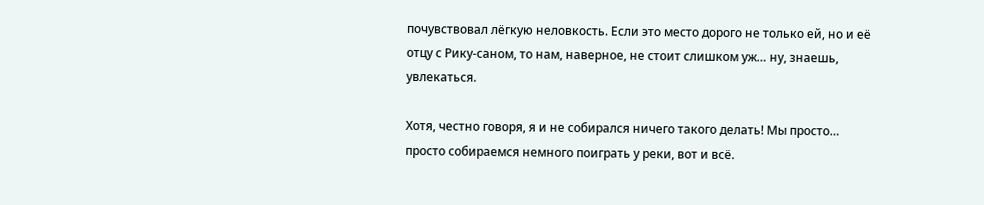почувствовал лёгкую неловкость. Если это место дорого не только ей, но и её отцу с Рику-саном, то нам, наверное, не стоит слишком уж… ну, знаешь, увлекаться.

Хотя, честно говоря, я и не собирался ничего такого делать! Мы просто… просто собираемся немного поиграть у реки, вот и всё.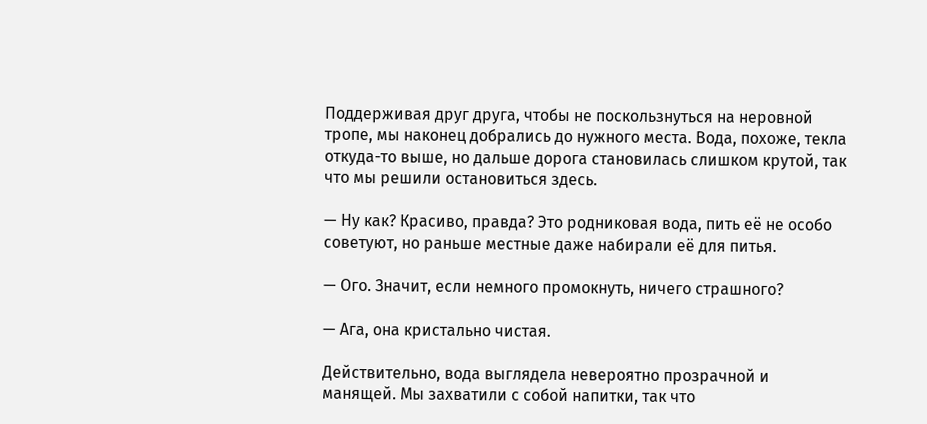Поддерживая друг друга, чтобы не поскользнуться на неровной тропе, мы наконец добрались до нужного места. Вода, похоже, текла откуда-то выше, но дальше дорога становилась слишком крутой, так что мы решили остановиться здесь.

— Ну как? Красиво, правда? Это родниковая вода, пить её не особо советуют, но раньше местные даже набирали её для питья.

— Ого. Значит, если немного промокнуть, ничего страшного?

— Ага, она кристально чистая.

Действительно, вода выглядела невероятно прозрачной и манящей. Мы захватили с собой напитки, так что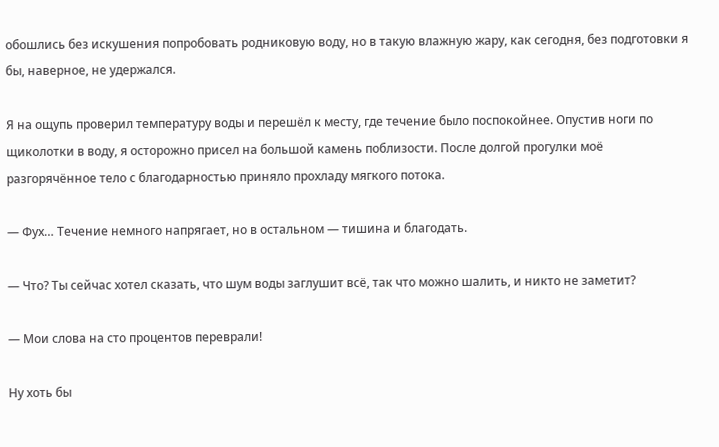обошлись без искушения попробовать родниковую воду, но в такую влажную жару, как сегодня, без подготовки я бы, наверное, не удержался.

Я на ощупь проверил температуру воды и перешёл к месту, где течение было поспокойнее. Опустив ноги по щиколотки в воду, я осторожно присел на большой камень поблизости. После долгой прогулки моё разгорячённое тело с благодарностью приняло прохладу мягкого потока.

— Фух… Течение немного напрягает, но в остальном — тишина и благодать.

— Что? Ты сейчас хотел сказать, что шум воды заглушит всё, так что можно шалить, и никто не заметит?

— Мои слова на сто процентов переврали!

Ну хоть бы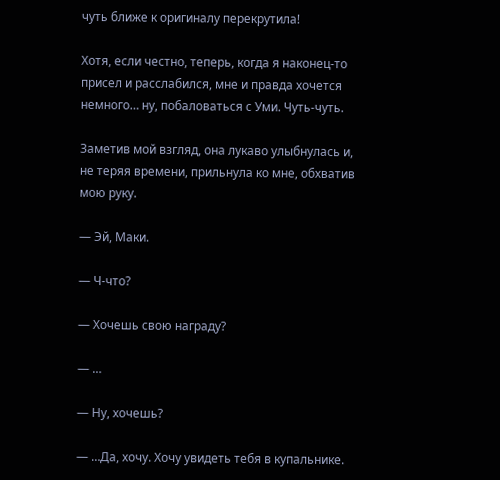чуть ближе к оригиналу перекрутила!

Хотя, если честно, теперь, когда я наконец-то присел и расслабился, мне и правда хочется немного… ну, побаловаться с Уми. Чуть-чуть.

Заметив мой взгляд, она лукаво улыбнулась и, не теряя времени, прильнула ко мне, обхватив мою руку.

— Эй, Маки.

— Ч-что?

— Хочешь свою награду?

— …

— Ну, хочешь?

— …Да, хочу. Хочу увидеть тебя в купальнике.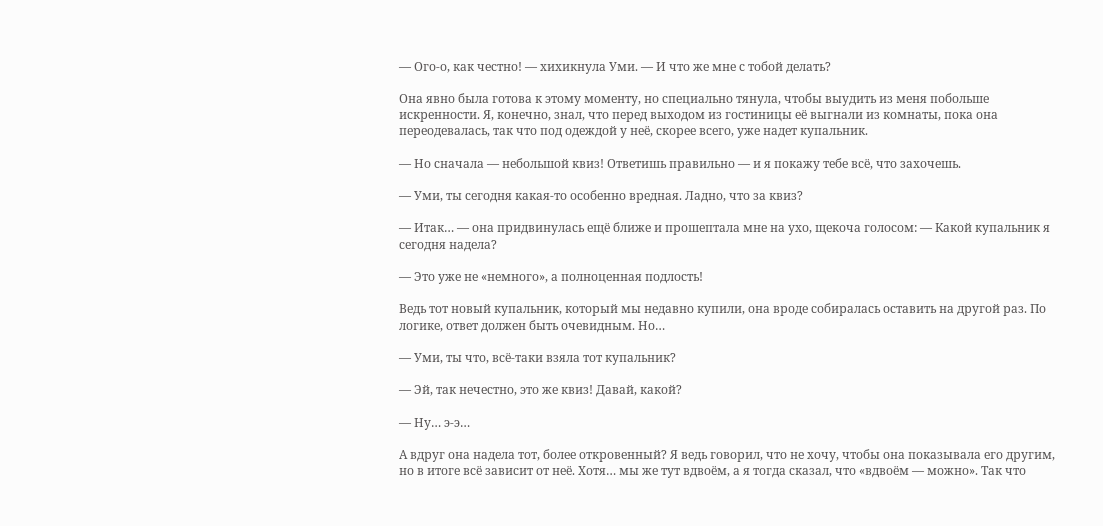— Ого-о, как честно! — хихикнула Уми. — И что же мне с тобой делать?

Она явно была готова к этому моменту, но специально тянула, чтобы выудить из меня побольше искренности. Я, конечно, знал, что перед выходом из гостиницы её выгнали из комнаты, пока она переодевалась, так что под одеждой у неё, скорее всего, уже надет купальник.

— Но сначала — небольшой квиз! Ответишь правильно — и я покажу тебе всё, что захочешь.

— Уми, ты сегодня какая-то особенно вредная. Ладно, что за квиз?

— Итак… — она придвинулась ещё ближе и прошептала мне на ухо, щекоча голосом: — Какой купальник я сегодня надела?

— Это уже не «немного», а полноценная подлость!

Ведь тот новый купальник, который мы недавно купили, она вроде собиралась оставить на другой раз. По логике, ответ должен быть очевидным. Но…

— Уми, ты что, всё-таки взяла тот купальник?

— Эй, так нечестно, это же квиз! Давай, какой?

— Ну… э-э…

А вдруг она надела тот, более откровенный? Я ведь говорил, что не хочу, чтобы она показывала его другим, но в итоге всё зависит от неё. Хотя… мы же тут вдвоём, а я тогда сказал, что «вдвоём — можно». Так что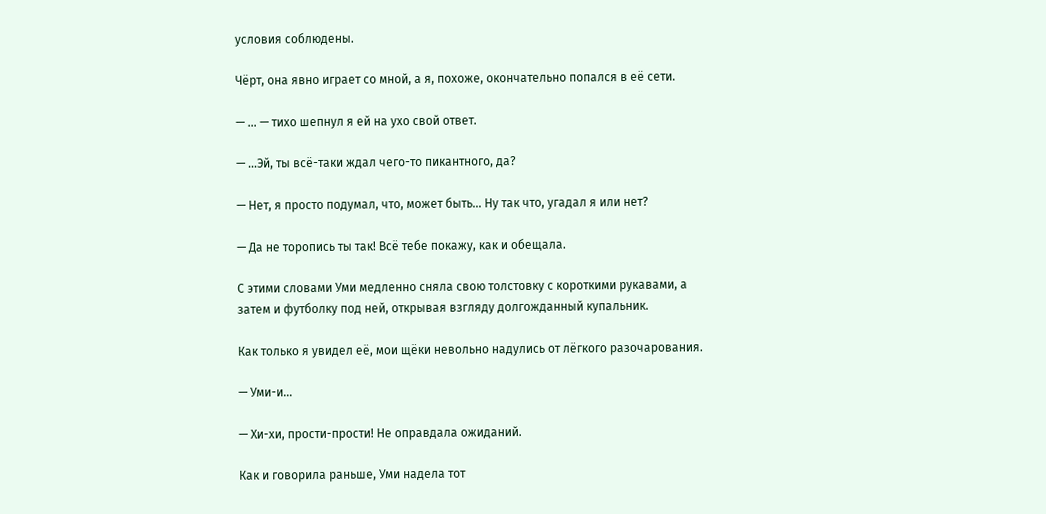условия соблюдены.

Чёрт, она явно играет со мной, а я, похоже, окончательно попался в её сети.

— … — тихо шепнул я ей на ухо свой ответ.

— …Эй, ты всё-таки ждал чего-то пикантного, да?

— Нет, я просто подумал, что, может быть… Ну так что, угадал я или нет?

— Да не торопись ты так! Всё тебе покажу, как и обещала.

С этими словами Уми медленно сняла свою толстовку с короткими рукавами, а затем и футболку под ней, открывая взгляду долгожданный купальник.

Как только я увидел её, мои щёки невольно надулись от лёгкого разочарования.

— Уми-и…

— Хи-хи, прости-прости! Не оправдала ожиданий.

Как и говорила раньше, Уми надела тот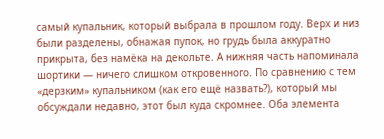самый купальник, который выбрала в прошлом году. Верх и низ были разделены, обнажая пупок, но грудь была аккуратно прикрыта, без намёка на декольте. А нижняя часть напоминала шортики — ничего слишком откровенного. По сравнению с тем «дерзким» купальником (как его ещё назвать?), который мы обсуждали недавно, этот был куда скромнее. Оба элемента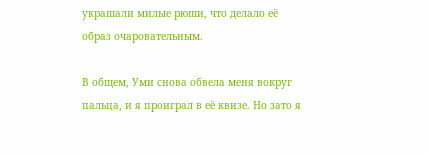украшали милые рюши, что делало её образ очаровательным.

В общем, Уми снова обвела меня вокруг пальца, и я проиграл в её квизе. Но зато я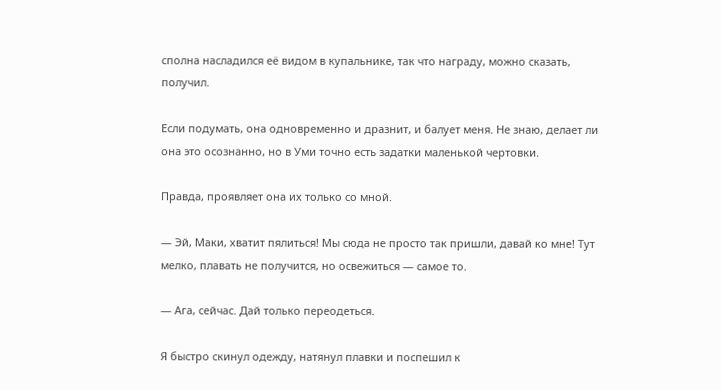сполна насладился её видом в купальнике, так что награду, можно сказать, получил.

Если подумать, она одновременно и дразнит, и балует меня. Не знаю, делает ли она это осознанно, но в Уми точно есть задатки маленькой чертовки.

Правда, проявляет она их только со мной.

— Эй, Маки, хватит пялиться! Мы сюда не просто так пришли, давай ко мне! Тут мелко, плавать не получится, но освежиться — самое то.

— Ага, сейчас. Дай только переодеться.

Я быстро скинул одежду, натянул плавки и поспешил к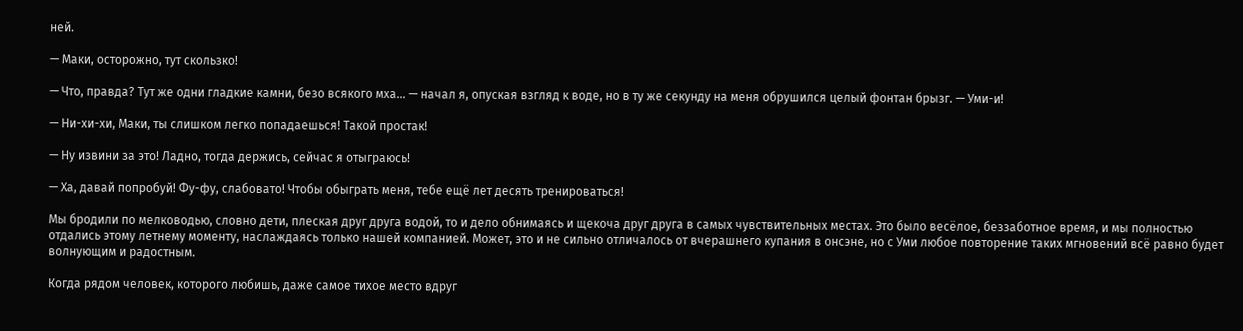ней.

— Маки, осторожно, тут скользко!

— Что, правда? Тут же одни гладкие камни, безо всякого мха… — начал я, опуская взгляд к воде, но в ту же секунду на меня обрушился целый фонтан брызг. — Уми-и!

— Ни-хи-хи, Маки, ты слишком легко попадаешься! Такой простак!

— Ну извини за это! Ладно, тогда держись, сейчас я отыграюсь!

— Ха, давай попробуй! Фу-фу, слабовато! Чтобы обыграть меня, тебе ещё лет десять тренироваться!

Мы бродили по мелководью, словно дети, плеская друг друга водой, то и дело обнимаясь и щекоча друг друга в самых чувствительных местах. Это было весёлое, беззаботное время, и мы полностью отдались этому летнему моменту, наслаждаясь только нашей компанией. Может, это и не сильно отличалось от вчерашнего купания в онсэне, но с Уми любое повторение таких мгновений всё равно будет волнующим и радостным.

Когда рядом человек, которого любишь, даже самое тихое место вдруг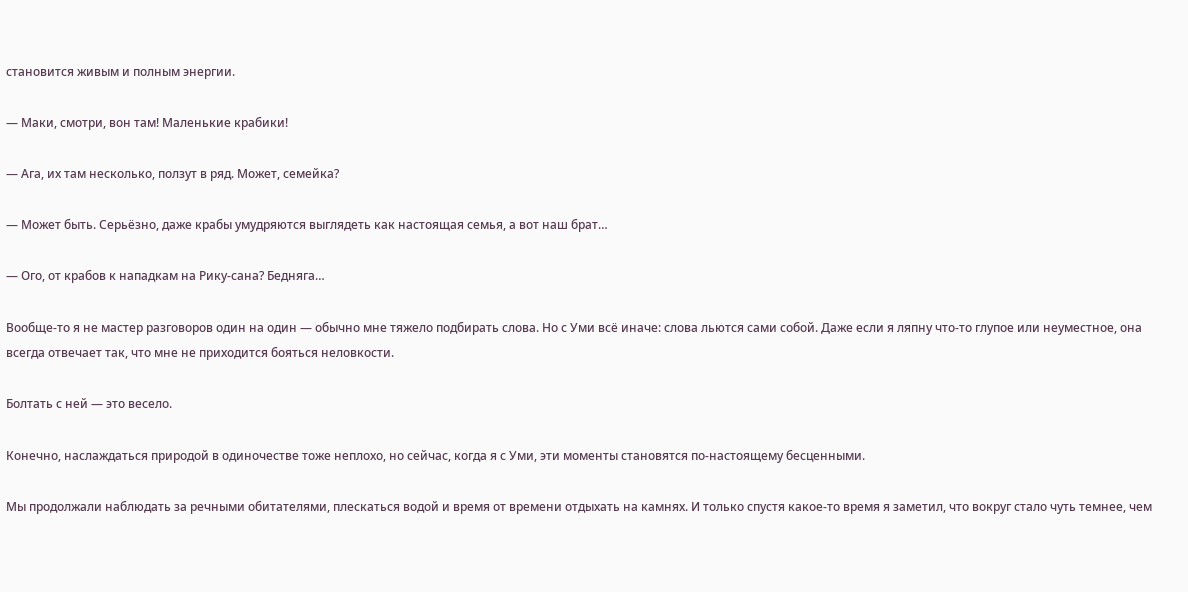становится живым и полным энергии.

— Маки, смотри, вон там! Маленькие крабики!

— Ага, их там несколько, ползут в ряд. Может, семейка?

— Может быть. Серьёзно, даже крабы умудряются выглядеть как настоящая семья, а вот наш брат…

— Ого, от крабов к нападкам на Рику-сана? Бедняга…

Вообще-то я не мастер разговоров один на один — обычно мне тяжело подбирать слова. Но с Уми всё иначе: слова льются сами собой. Даже если я ляпну что-то глупое или неуместное, она всегда отвечает так, что мне не приходится бояться неловкости.

Болтать с ней — это весело.

Конечно, наслаждаться природой в одиночестве тоже неплохо, но сейчас, когда я с Уми, эти моменты становятся по-настоящему бесценными.

Мы продолжали наблюдать за речными обитателями, плескаться водой и время от времени отдыхать на камнях. И только спустя какое-то время я заметил, что вокруг стало чуть темнее, чем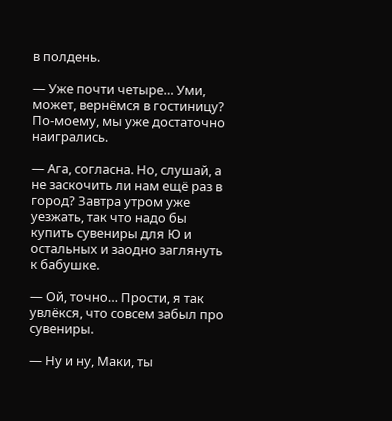в полдень.

— Уже почти четыре… Уми, может, вернёмся в гостиницу? По-моему, мы уже достаточно наигрались.

— Ага, согласна. Но, слушай, а не заскочить ли нам ещё раз в город? Завтра утром уже уезжать, так что надо бы купить сувениры для Ю и остальных и заодно заглянуть к бабушке.

— Ой, точно… Прости, я так увлёкся, что совсем забыл про сувениры.

— Ну и ну, Маки, ты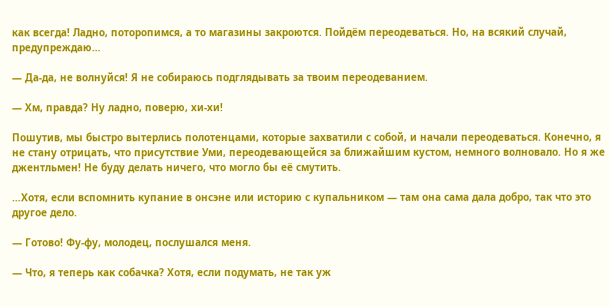как всегда! Ладно, поторопимся, а то магазины закроются. Пойдём переодеваться. Но, на всякий случай, предупреждаю…

— Да-да, не волнуйся! Я не собираюсь подглядывать за твоим переодеванием.

— Хм, правда? Ну ладно, поверю, хи-хи!

Пошутив, мы быстро вытерлись полотенцами, которые захватили с собой, и начали переодеваться. Конечно, я не стану отрицать, что присутствие Уми, переодевающейся за ближайшим кустом, немного волновало. Но я же джентльмен! Не буду делать ничего, что могло бы её смутить.

…Хотя, если вспомнить купание в онсэне или историю с купальником — там она сама дала добро, так что это другое дело.

— Готово! Фу-фу, молодец, послушался меня.

— Что, я теперь как собачка? Хотя, если подумать, не так уж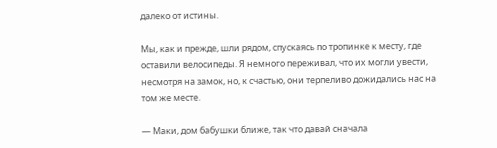далеко от истины.

Мы, как и прежде, шли рядом, спускаясь по тропинке к месту, где оставили велосипеды. Я немного переживал, что их могли увести, несмотря на замок, но, к счастью, они терпеливо дожидались нас на том же месте.

— Маки, дом бабушки ближе, так что давай сначала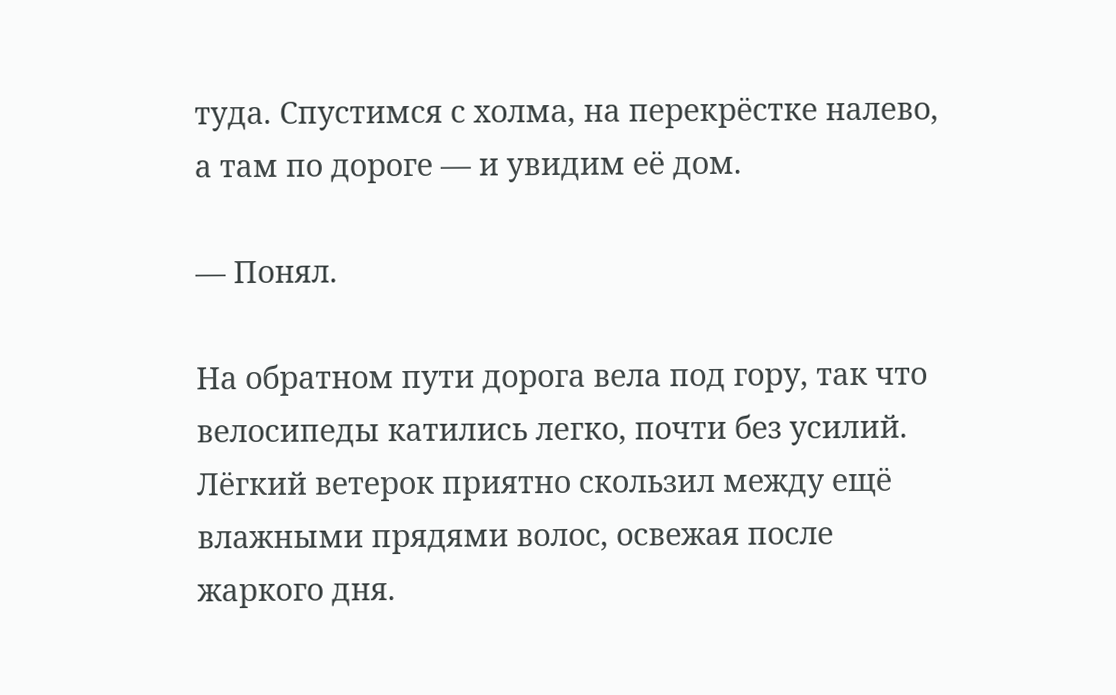туда. Спустимся с холма, на перекрёстке налево, а там по дороге — и увидим её дом.

— Понял.

На обратном пути дорога вела под гору, так что велосипеды катились легко, почти без усилий. Лёгкий ветерок приятно скользил между ещё влажными прядями волос, освежая после жаркого дня.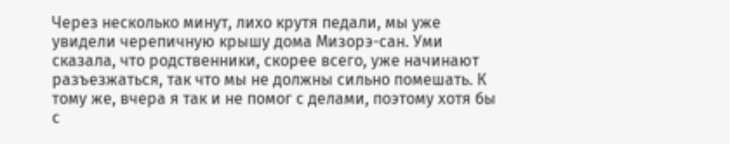Через несколько минут, лихо крутя педали, мы уже увидели черепичную крышу дома Мизорэ-сан. Уми сказала, что родственники, скорее всего, уже начинают разъезжаться, так что мы не должны сильно помешать. К тому же, вчера я так и не помог с делами, поэтому хотя бы с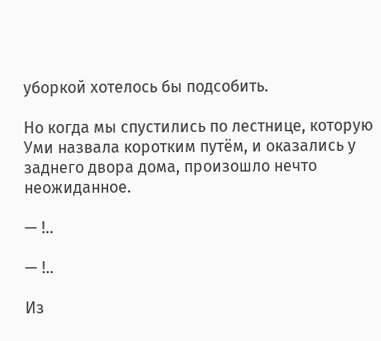уборкой хотелось бы подсобить.

Но когда мы спустились по лестнице, которую Уми назвала коротким путём, и оказались у заднего двора дома, произошло нечто неожиданное.

— !..

— !..

Из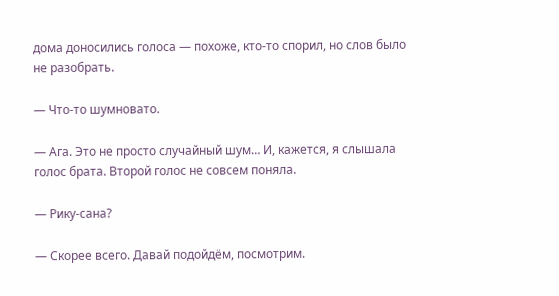дома доносились голоса — похоже, кто-то спорил, но слов было не разобрать.

— Что-то шумновато.

— Ага. Это не просто случайный шум… И, кажется, я слышала голос брата. Второй голос не совсем поняла.

— Рику-сана?

— Скорее всего. Давай подойдём, посмотрим.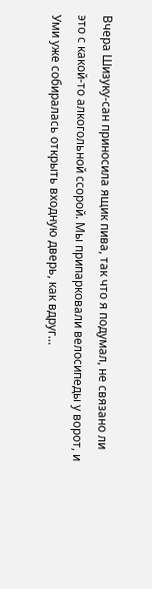Вчера Шизуку-сан приносила ящик пива, так что я подумал, не связано ли это с какой-то алкогольной ссорой. Мы припарковали велосипеды у ворот, и Уми уже собиралась открыть входную дверь, как вдруг…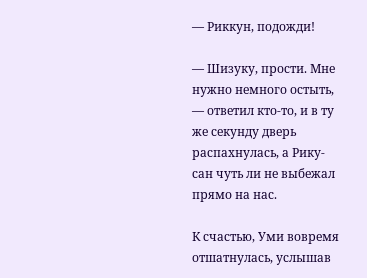— Риккун, подожди!

— Шизуку, прости. Мне нужно немного остыть, — ответил кто-то, и в ту же секунду дверь распахнулась, а Рику-сан чуть ли не выбежал прямо на нас.

К счастью, Уми вовремя отшатнулась, услышав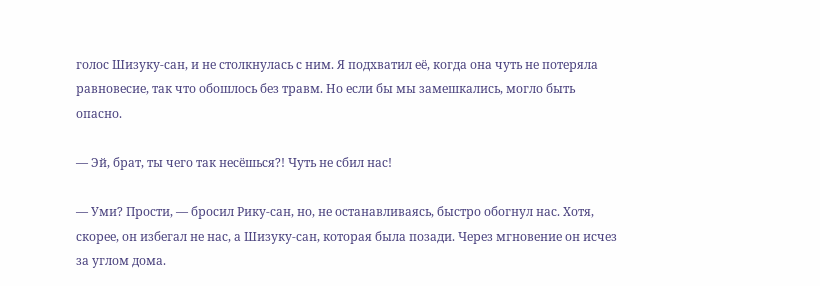голос Шизуку-сан, и не столкнулась с ним. Я подхватил её, когда она чуть не потеряла равновесие, так что обошлось без травм. Но если бы мы замешкались, могло быть опасно.

— Эй, брат, ты чего так несёшься?! Чуть не сбил нас!

— Уми? Прости, — бросил Рику-сан, но, не останавливаясь, быстро обогнул нас. Хотя, скорее, он избегал не нас, а Шизуку-сан, которая была позади. Через мгновение он исчез за углом дома.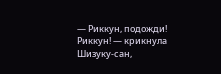— Риккун, подожди! Риккун! — крикнула Шизуку-сан,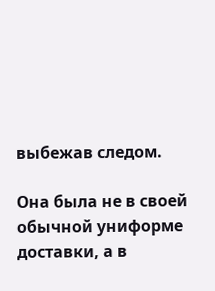выбежав следом.

Она была не в своей обычной униформе доставки, а в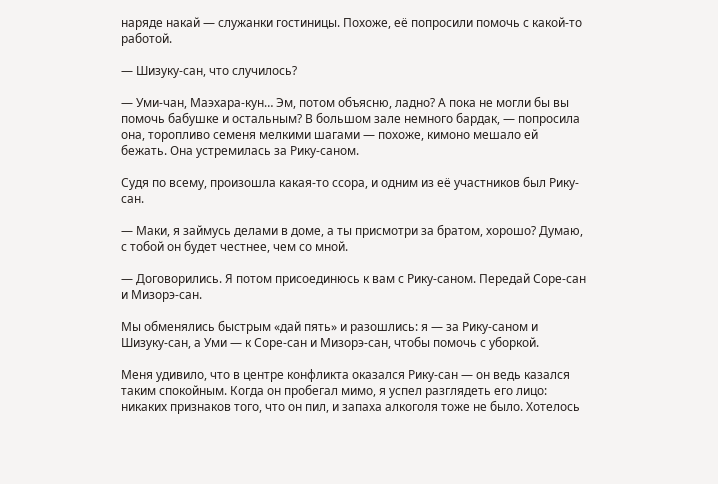наряде накай — служанки гостиницы. Похоже, её попросили помочь с какой-то работой.

— Шизуку-сан, что случилось?

— Уми-чан, Маэхара-кун… Эм, потом объясню, ладно? А пока не могли бы вы помочь бабушке и остальным? В большом зале немного бардак, — попросила она, торопливо семеня мелкими шагами — похоже, кимоно мешало ей бежать. Она устремилась за Рику-саном.

Судя по всему, произошла какая-то ссора, и одним из её участников был Рику-сан.

— Маки, я займусь делами в доме, а ты присмотри за братом, хорошо? Думаю, с тобой он будет честнее, чем со мной.

— Договорились. Я потом присоединюсь к вам с Рику-саном. Передай Соре-сан и Мизорэ-сан.

Мы обменялись быстрым «дай пять» и разошлись: я — за Рику-саном и Шизуку-сан, а Уми — к Соре-сан и Мизорэ-сан, чтобы помочь с уборкой.

Меня удивило, что в центре конфликта оказался Рику-сан — он ведь казался таким спокойным. Когда он пробегал мимо, я успел разглядеть его лицо: никаких признаков того, что он пил, и запаха алкоголя тоже не было. Хотелось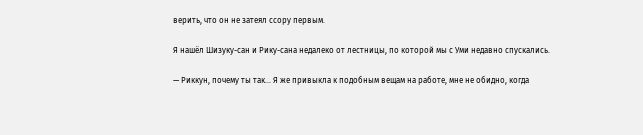верить, что он не затеял ссору первым.

Я нашёл Шизуку-сан и Рику-сана недалеко от лестницы, по которой мы с Уми недавно спускались.

— Риккун, почему ты так… Я же привыкла к подобным вещам на работе, мне не обидно, когда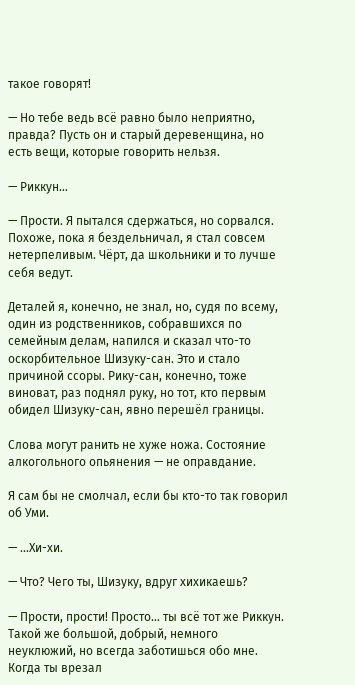такое говорят!

— Но тебе ведь всё равно было неприятно, правда? Пусть он и старый деревенщина, но есть вещи, которые говорить нельзя.

— Риккун…

— Прости. Я пытался сдержаться, но сорвался. Похоже, пока я бездельничал, я стал совсем нетерпеливым. Чёрт, да школьники и то лучше себя ведут.

Деталей я, конечно, не знал, но, судя по всему, один из родственников, собравшихся по семейным делам, напился и сказал что-то оскорбительное Шизуку-сан. Это и стало причиной ссоры. Рику-сан, конечно, тоже виноват, раз поднял руку, но тот, кто первым обидел Шизуку-сан, явно перешёл границы.

Слова могут ранить не хуже ножа. Состояние алкогольного опьянения — не оправдание.

Я сам бы не смолчал, если бы кто-то так говорил об Уми.

— …Хи-хи.

— Что? Чего ты, Шизуку, вдруг хихикаешь?

— Прости, прости! Просто… ты всё тот же Риккун. Такой же большой, добрый, немного неуклюжий, но всегда заботишься обо мне. Когда ты врезал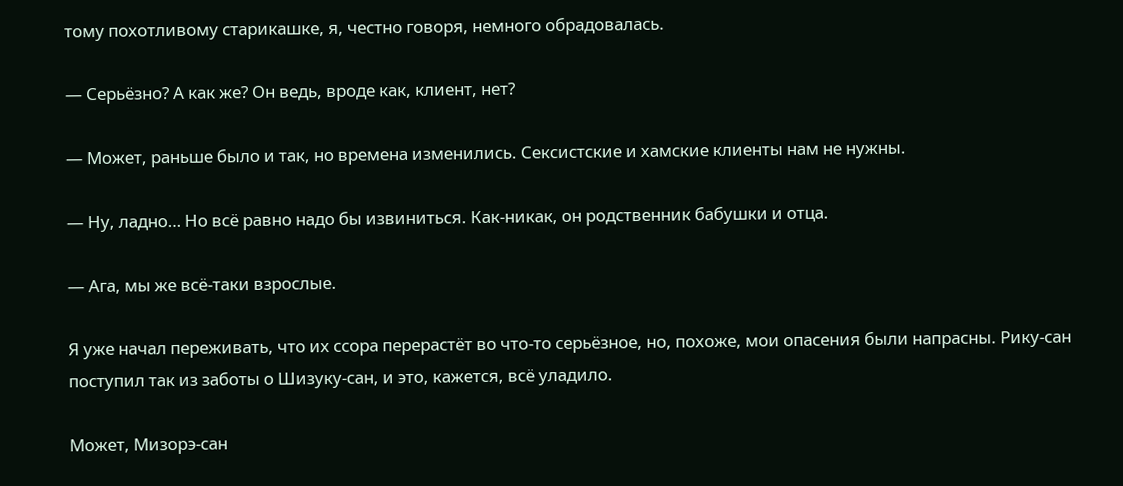тому похотливому старикашке, я, честно говоря, немного обрадовалась.

— Серьёзно? А как же? Он ведь, вроде как, клиент, нет?

— Может, раньше было и так, но времена изменились. Сексистские и хамские клиенты нам не нужны.

— Ну, ладно… Но всё равно надо бы извиниться. Как-никак, он родственник бабушки и отца.

— Ага, мы же всё-таки взрослые.

Я уже начал переживать, что их ссора перерастёт во что-то серьёзное, но, похоже, мои опасения были напрасны. Рику-сан поступил так из заботы о Шизуку-сан, и это, кажется, всё уладило.

Может, Мизорэ-сан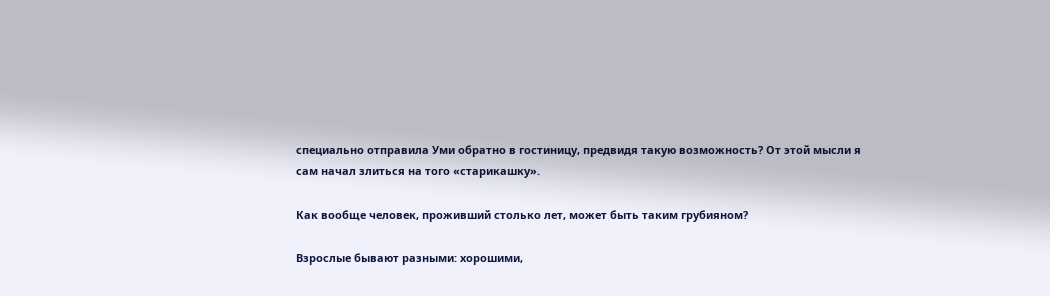специально отправила Уми обратно в гостиницу, предвидя такую возможность? От этой мысли я сам начал злиться на того «старикашку».

Как вообще человек, проживший столько лет, может быть таким грубияном?

Взрослые бывают разными: хорошими,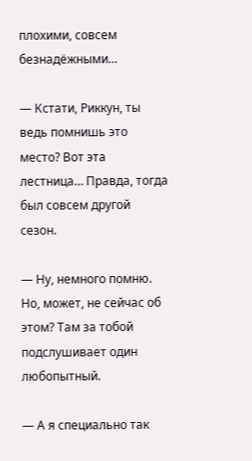плохими, совсем безнадёжными…

— Кстати, Риккун, ты ведь помнишь это место? Вот эта лестница… Правда, тогда был совсем другой сезон.

— Ну, немного помню. Но, может, не сейчас об этом? Там за тобой подслушивает один любопытный.

— А я специально так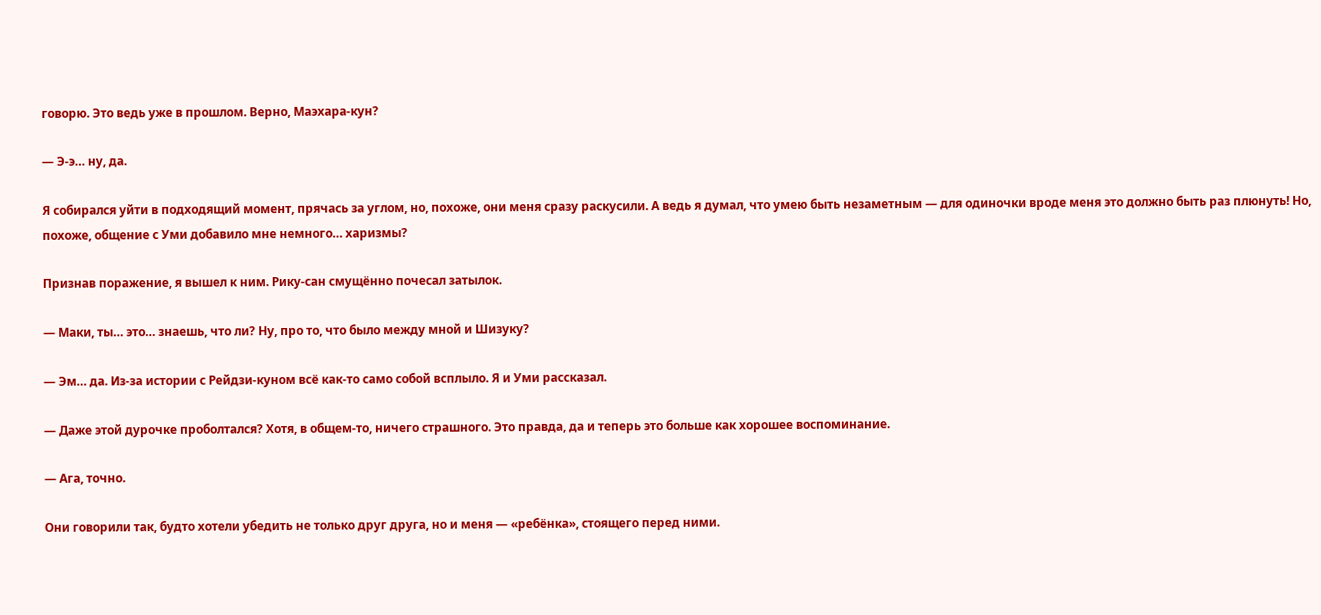говорю. Это ведь уже в прошлом. Верно, Маэхара-кун?

— Э-э… ну, да.

Я собирался уйти в подходящий момент, прячась за углом, но, похоже, они меня сразу раскусили. А ведь я думал, что умею быть незаметным — для одиночки вроде меня это должно быть раз плюнуть! Но, похоже, общение с Уми добавило мне немного… харизмы?

Признав поражение, я вышел к ним. Рику-сан смущённо почесал затылок.

— Маки, ты… это… знаешь, что ли? Ну, про то, что было между мной и Шизуку?

— Эм… да. Из-за истории с Рейдзи-куном всё как-то само собой всплыло. Я и Уми рассказал.

— Даже этой дурочке проболтался? Хотя, в общем-то, ничего страшного. Это правда, да и теперь это больше как хорошее воспоминание.

— Ага, точно.

Они говорили так, будто хотели убедить не только друг друга, но и меня — «ребёнка», стоящего перед ними.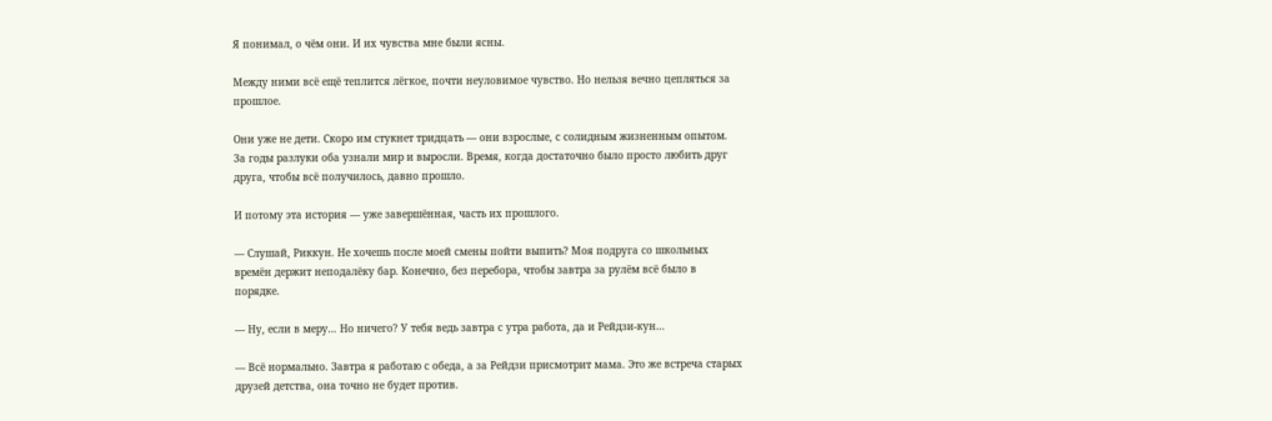Я понимал, о чём они. И их чувства мне были ясны.

Между ними всё ещё теплится лёгкое, почти неуловимое чувство. Но нельзя вечно цепляться за прошлое.

Они уже не дети. Скоро им стукнет тридцать — они взрослые, с солидным жизненным опытом. За годы разлуки оба узнали мир и выросли. Время, когда достаточно было просто любить друг друга, чтобы всё получилось, давно прошло.

И потому эта история — уже завершённая, часть их прошлого.

— Слушай, Риккун. Не хочешь после моей смены пойти выпить? Моя подруга со школьных времён держит неподалёку бар. Конечно, без перебора, чтобы завтра за рулём всё было в порядке.

— Ну, если в меру… Но ничего? У тебя ведь завтра с утра работа, да и Рейдзи-кун…

— Всё нормально. Завтра я работаю с обеда, а за Рейдзи присмотрит мама. Это же встреча старых друзей детства, она точно не будет против.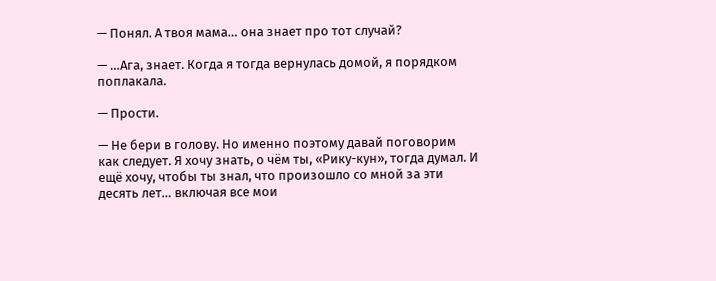— Понял. А твоя мама… она знает про тот случай?

— …Ага, знает. Когда я тогда вернулась домой, я порядком поплакала.

— Прости.

— Не бери в голову. Но именно поэтому давай поговорим как следует. Я хочу знать, о чём ты, «Рику-кун», тогда думал. И ещё хочу, чтобы ты знал, что произошло со мной за эти десять лет… включая все мои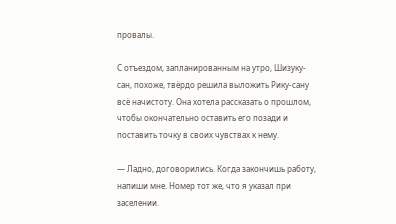провалы.

С отъездом, запланированным на утро, Шизуку-сан, похоже, твёрдо решила выложить Рику-сану всё начистоту. Она хотела рассказать о прошлом, чтобы окончательно оставить его позади и поставить точку в своих чувствах к нему.

— Ладно, договорились. Когда закончишь работу, напиши мне. Номер тот же, что я указал при заселении.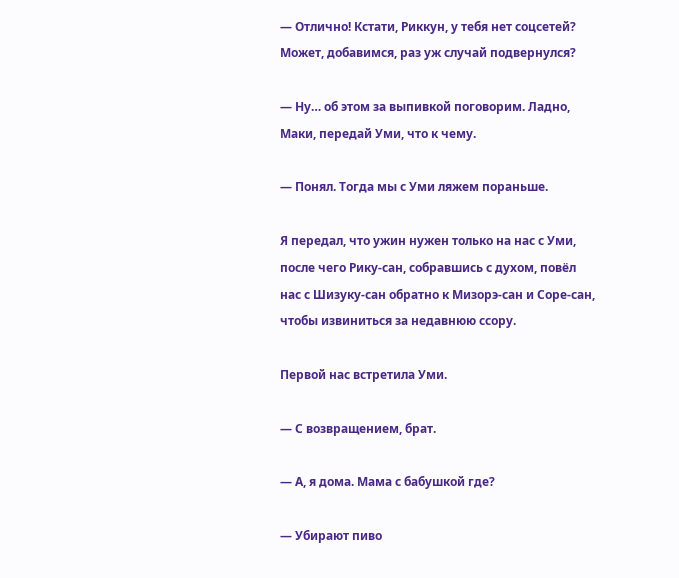— Отлично! Кстати, Риккун, у тебя нет соцсетей? Может, добавимся, раз уж случай подвернулся?

— Ну… об этом за выпивкой поговорим. Ладно, Маки, передай Уми, что к чему.

— Понял. Тогда мы с Уми ляжем пораньше.

Я передал, что ужин нужен только на нас с Уми, после чего Рику-сан, собравшись с духом, повёл нас с Шизуку-сан обратно к Мизорэ-сан и Соре-сан, чтобы извиниться за недавнюю ссору.

Первой нас встретила Уми.

— С возвращением, брат.

— А, я дома. Мама с бабушкой где?

— Убирают пиво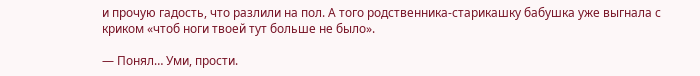и прочую гадость, что разлили на пол. А того родственника-старикашку бабушка уже выгнала с криком «чтоб ноги твоей тут больше не было».

— Понял… Уми, прости.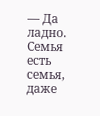— Да ладно. Семья есть семья, даже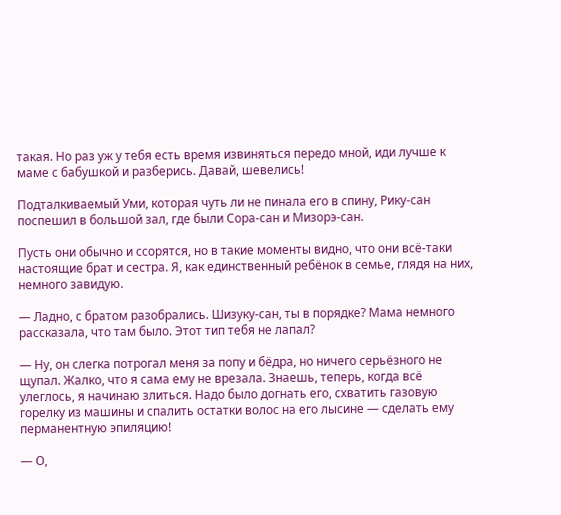такая. Но раз уж у тебя есть время извиняться передо мной, иди лучше к маме с бабушкой и разберись. Давай, шевелись!

Подталкиваемый Уми, которая чуть ли не пинала его в спину, Рику-сан поспешил в большой зал, где были Сора-сан и Мизорэ-сан.

Пусть они обычно и ссорятся, но в такие моменты видно, что они всё-таки настоящие брат и сестра. Я, как единственный ребёнок в семье, глядя на них, немного завидую.

— Ладно, с братом разобрались. Шизуку-сан, ты в порядке? Мама немного рассказала, что там было. Этот тип тебя не лапал?

— Ну, он слегка потрогал меня за попу и бёдра, но ничего серьёзного не щупал. Жалко, что я сама ему не врезала. Знаешь, теперь, когда всё улеглось, я начинаю злиться. Надо было догнать его, схватить газовую горелку из машины и спалить остатки волос на его лысине — сделать ему перманентную эпиляцию!

— О,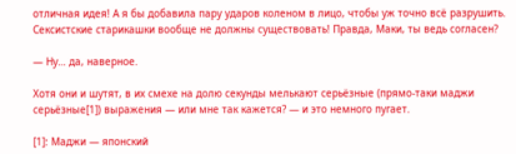отличная идея! А я бы добавила пару ударов коленом в лицо, чтобы уж точно всё разрушить. Сексистские старикашки вообще не должны существовать! Правда, Маки, ты ведь согласен?

— Ну… да, наверное.

Хотя они и шутят, в их смехе на долю секунды мелькают серьёзные (прямо-таки маджи серьёзные[1]) выражения — или мне так кажется? — и это немного пугает.

[1]: Маджи — японский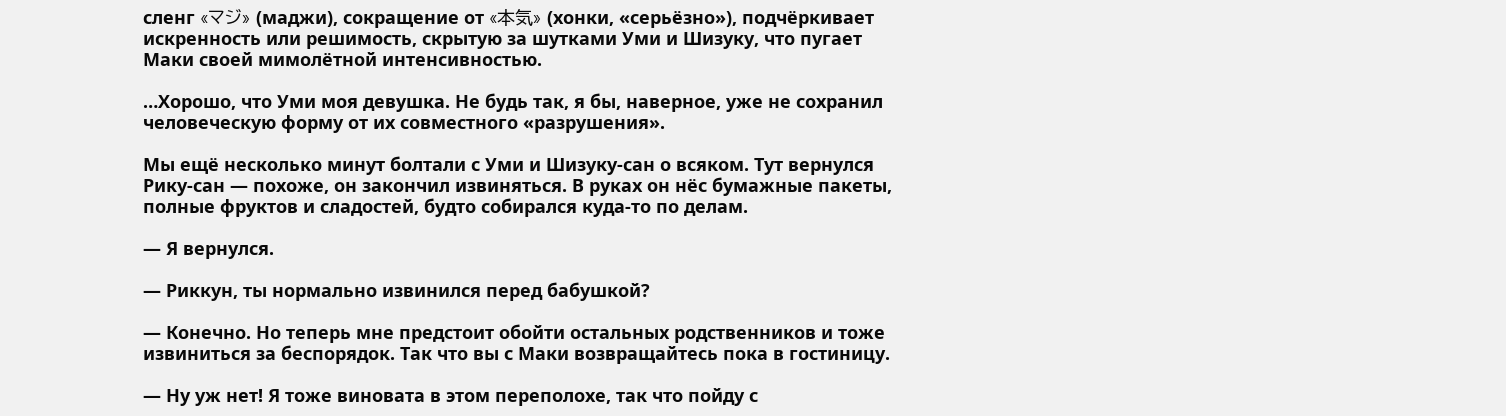сленг «マジ» (маджи), сокращение от «本気» (хонки, «серьёзно»), подчёркивает искренность или решимость, скрытую за шутками Уми и Шизуку, что пугает Маки своей мимолётной интенсивностью.

…Хорошо, что Уми моя девушка. Не будь так, я бы, наверное, уже не сохранил человеческую форму от их совместного «разрушения».

Мы ещё несколько минут болтали с Уми и Шизуку-сан о всяком. Тут вернулся Рику-сан — похоже, он закончил извиняться. В руках он нёс бумажные пакеты, полные фруктов и сладостей, будто собирался куда-то по делам.

— Я вернулся.

— Риккун, ты нормально извинился перед бабушкой?

— Конечно. Но теперь мне предстоит обойти остальных родственников и тоже извиниться за беспорядок. Так что вы с Маки возвращайтесь пока в гостиницу.

— Ну уж нет! Я тоже виновата в этом переполохе, так что пойду с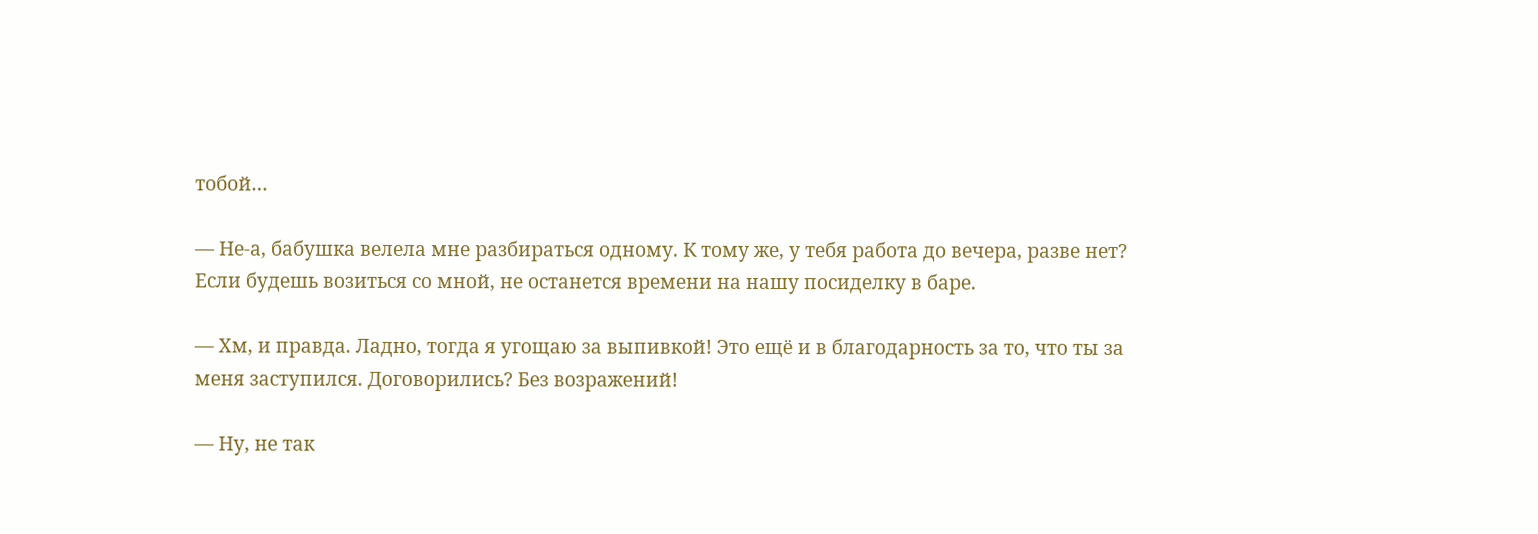тобой…

— Не-а, бабушка велела мне разбираться одному. К тому же, у тебя работа до вечера, разве нет? Если будешь возиться со мной, не останется времени на нашу посиделку в баре.

— Хм, и правда. Ладно, тогда я угощаю за выпивкой! Это ещё и в благодарность за то, что ты за меня заступился. Договорились? Без возражений!

— Ну, не так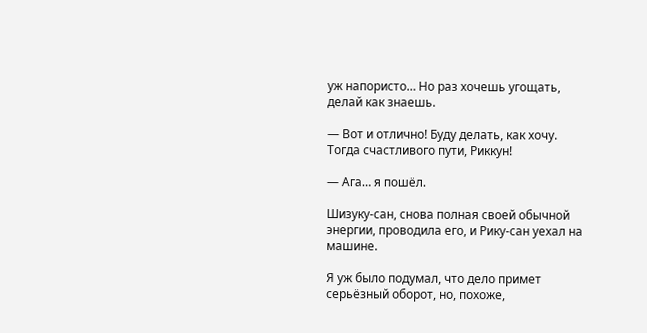уж напористо… Но раз хочешь угощать, делай как знаешь.

— Вот и отлично! Буду делать, как хочу. Тогда счастливого пути, Риккун!

— Ага… я пошёл.

Шизуку-сан, снова полная своей обычной энергии, проводила его, и Рику-сан уехал на машине.

Я уж было подумал, что дело примет серьёзный оборот, но, похоже,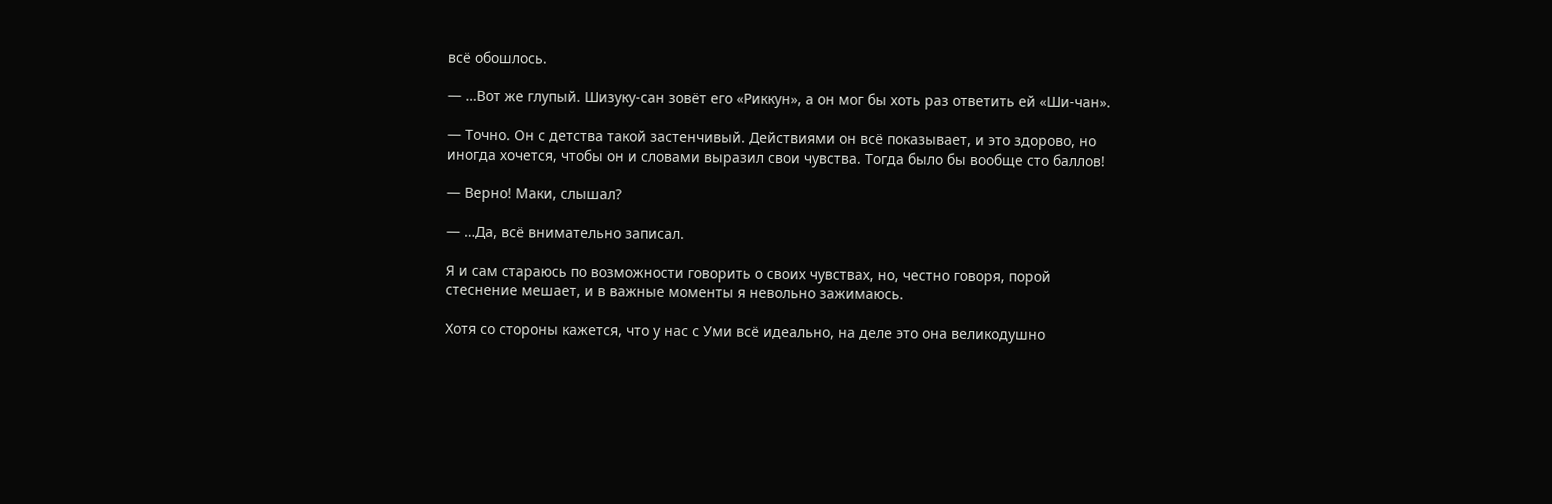всё обошлось.

— …Вот же глупый. Шизуку-сан зовёт его «Риккун», а он мог бы хоть раз ответить ей «Ши-чан».

— Точно. Он с детства такой застенчивый. Действиями он всё показывает, и это здорово, но иногда хочется, чтобы он и словами выразил свои чувства. Тогда было бы вообще сто баллов!

— Верно! Маки, слышал?

— …Да, всё внимательно записал.

Я и сам стараюсь по возможности говорить о своих чувствах, но, честно говоря, порой стеснение мешает, и в важные моменты я невольно зажимаюсь.

Хотя со стороны кажется, что у нас с Уми всё идеально, на деле это она великодушно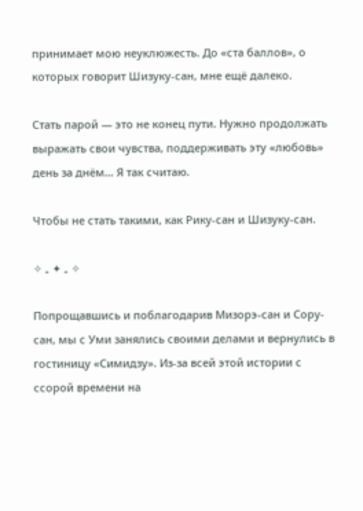принимает мою неуклюжесть. До «ста баллов», о которых говорит Шизуку-сан, мне ещё далеко.

Стать парой — это не конец пути. Нужно продолжать выражать свои чувства, поддерживать эту «любовь» день за днём… Я так считаю.

Чтобы не стать такими, как Рику-сан и Шизуку-сан.

✧ ₊ ✦ ₊ ✧

Попрощавшись и поблагодарив Мизорэ-сан и Сору-сан, мы с Уми занялись своими делами и вернулись в гостиницу «Симидзу». Из-за всей этой истории с ссорой времени на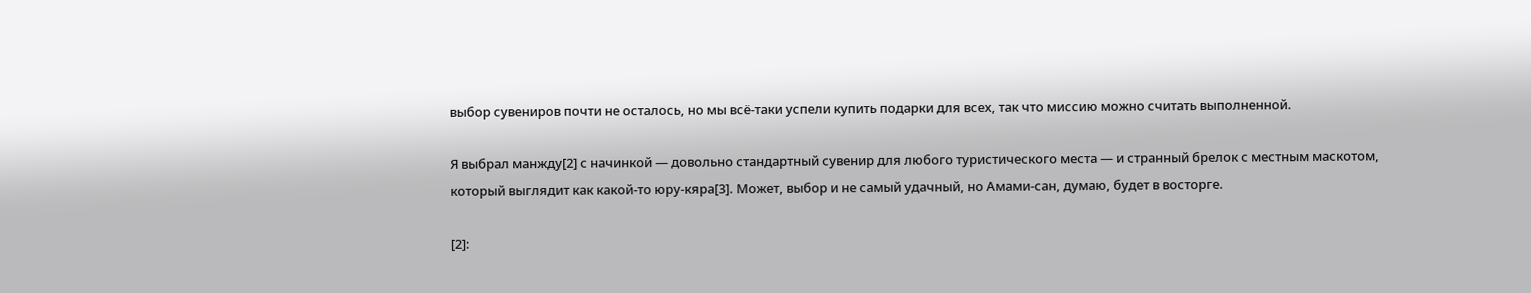выбор сувениров почти не осталось, но мы всё-таки успели купить подарки для всех, так что миссию можно считать выполненной.

Я выбрал манжду[2] с начинкой — довольно стандартный сувенир для любого туристического места — и странный брелок с местным маскотом, который выглядит как какой-то юру-кяра[3]. Может, выбор и не самый удачный, но Амами-сан, думаю, будет в восторге.

[2]: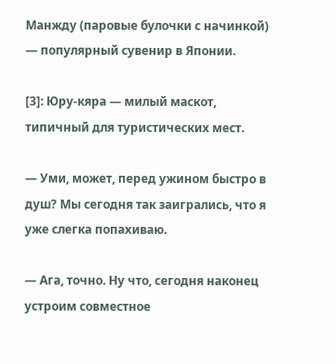Манжду (паровые булочки с начинкой) — популярный сувенир в Японии.

[3]: Юру-кяра — милый маскот, типичный для туристических мест.

— Уми, может, перед ужином быстро в душ? Мы сегодня так заигрались, что я уже слегка попахиваю.

— Ага, точно. Ну что, сегодня наконец устроим совместное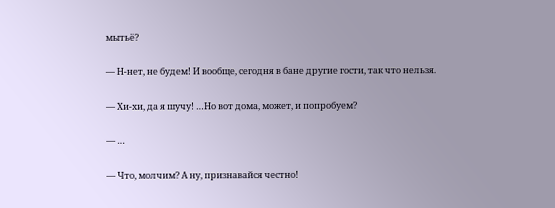мытьё?

— Н-нет, не будем! И вообще, сегодня в бане другие гости, так что нельзя.

— Хи-хи, да я шучу! …Но вот дома, может, и попробуем?

— …

— Что, молчим? А ну, признавайся честно!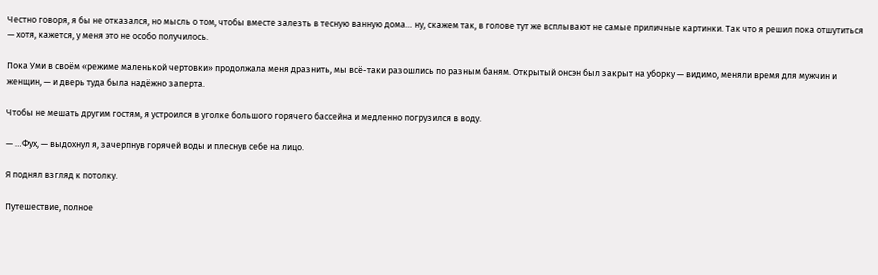Честно говоря, я бы не отказался, но мысль о том, чтобы вместе залезть в тесную ванную дома… ну, скажем так, в голове тут же всплывают не самые приличные картинки. Так что я решил пока отшутиться — хотя, кажется, у меня это не особо получилось.

Пока Уми в своём «режиме маленькой чертовки» продолжала меня дразнить, мы всё-таки разошлись по разным баням. Открытый онсэн был закрыт на уборку — видимо, меняли время для мужчин и женщин, — и дверь туда была надёжно заперта.

Чтобы не мешать другим гостям, я устроился в уголке большого горячего бассейна и медленно погрузился в воду.

— …Фух, — выдохнул я, зачерпнув горячей воды и плеснув себе на лицо.

Я поднял взгляд к потолку.

Путешествие, полное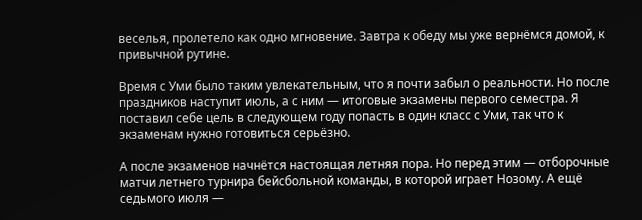веселья, пролетело как одно мгновение. Завтра к обеду мы уже вернёмся домой, к привычной рутине.

Время с Уми было таким увлекательным, что я почти забыл о реальности. Но после праздников наступит июль, а с ним — итоговые экзамены первого семестра. Я поставил себе цель в следующем году попасть в один класс с Уми, так что к экзаменам нужно готовиться серьёзно.

А после экзаменов начнётся настоящая летняя пора. Но перед этим — отборочные матчи летнего турнира бейсбольной команды, в которой играет Нозому. А ещё седьмого июля —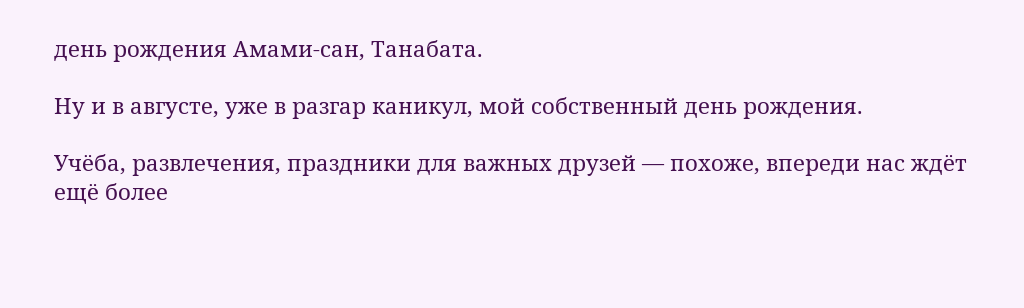день рождения Амами-сан, Танабата.

Ну и в августе, уже в разгар каникул, мой собственный день рождения.

Учёба, развлечения, праздники для важных друзей — похоже, впереди нас ждёт ещё более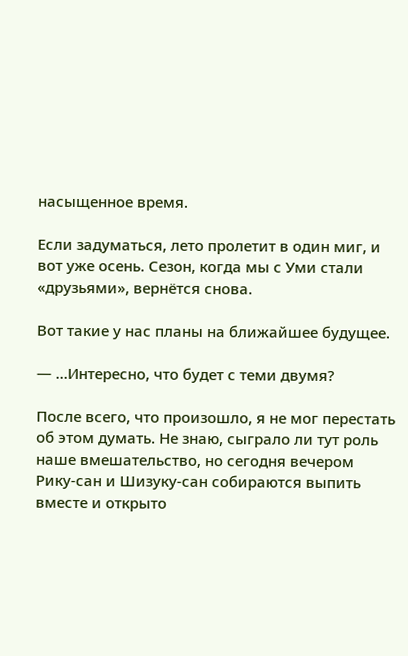насыщенное время.

Если задуматься, лето пролетит в один миг, и вот уже осень. Сезон, когда мы с Уми стали «друзьями», вернётся снова.

Вот такие у нас планы на ближайшее будущее.

— …Интересно, что будет с теми двумя?

После всего, что произошло, я не мог перестать об этом думать. Не знаю, сыграло ли тут роль наше вмешательство, но сегодня вечером Рику-сан и Шизуку-сан собираются выпить вместе и открыто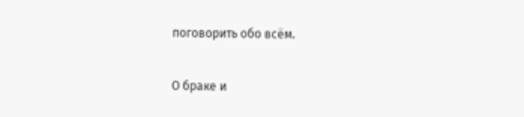поговорить обо всём.

О браке и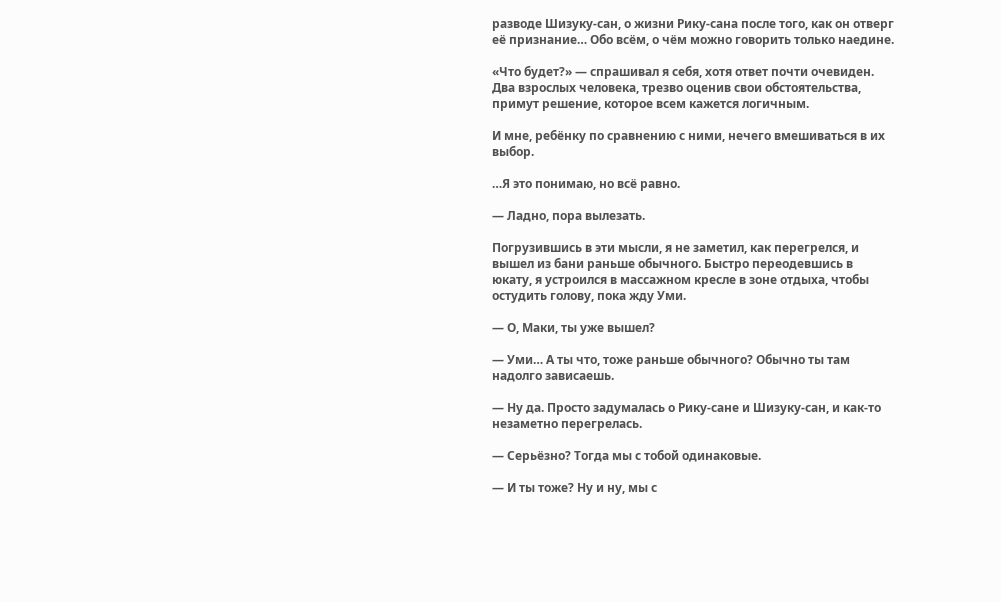разводе Шизуку-сан, о жизни Рику-сана после того, как он отверг её признание… Обо всём, о чём можно говорить только наедине.

«Что будет?» — спрашивал я себя, хотя ответ почти очевиден. Два взрослых человека, трезво оценив свои обстоятельства, примут решение, которое всем кажется логичным.

И мне, ребёнку по сравнению с ними, нечего вмешиваться в их выбор.

…Я это понимаю, но всё равно.

— Ладно, пора вылезать.

Погрузившись в эти мысли, я не заметил, как перегрелся, и вышел из бани раньше обычного. Быстро переодевшись в юкату, я устроился в массажном кресле в зоне отдыха, чтобы остудить голову, пока жду Уми.

— О, Маки, ты уже вышел?

— Уми… А ты что, тоже раньше обычного? Обычно ты там надолго зависаешь.

— Ну да. Просто задумалась о Рику-сане и Шизуку-сан, и как-то незаметно перегрелась.

— Серьёзно? Тогда мы с тобой одинаковые.

— И ты тоже? Ну и ну, мы с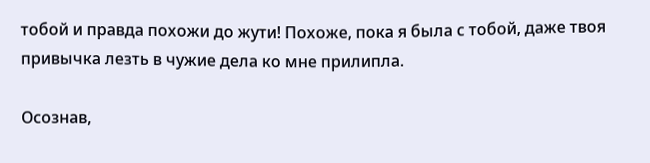тобой и правда похожи до жути! Похоже, пока я была с тобой, даже твоя привычка лезть в чужие дела ко мне прилипла.

Осознав,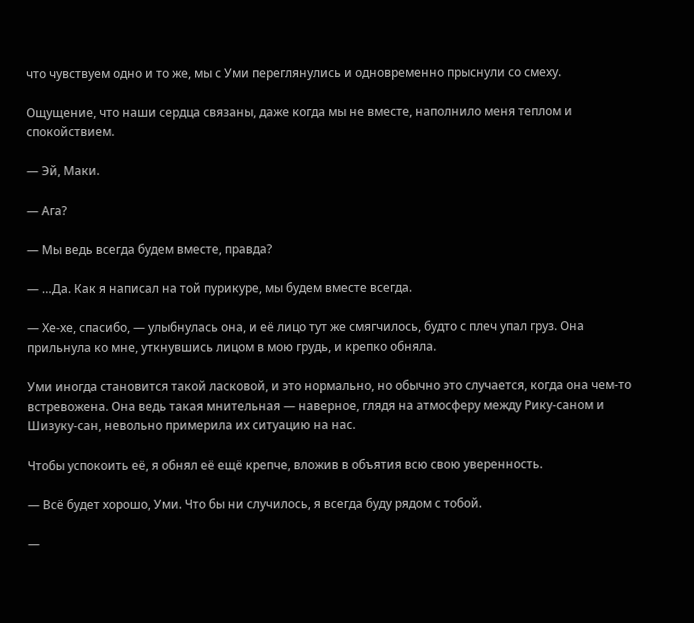что чувствуем одно и то же, мы с Уми переглянулись и одновременно прыснули со смеху.

Ощущение, что наши сердца связаны, даже когда мы не вместе, наполнило меня теплом и спокойствием.

— Эй, Маки.

— Ага?

— Мы ведь всегда будем вместе, правда?

— …Да. Как я написал на той пурикуре, мы будем вместе всегда.

— Хе-хе, спасибо, — улыбнулась она, и её лицо тут же смягчилось, будто с плеч упал груз. Она прильнула ко мне, уткнувшись лицом в мою грудь, и крепко обняла.

Уми иногда становится такой ласковой, и это нормально, но обычно это случается, когда она чем-то встревожена. Она ведь такая мнительная — наверное, глядя на атмосферу между Рику-саном и Шизуку-сан, невольно примерила их ситуацию на нас.

Чтобы успокоить её, я обнял её ещё крепче, вложив в объятия всю свою уверенность.

— Всё будет хорошо, Уми. Что бы ни случилось, я всегда буду рядом с тобой.

—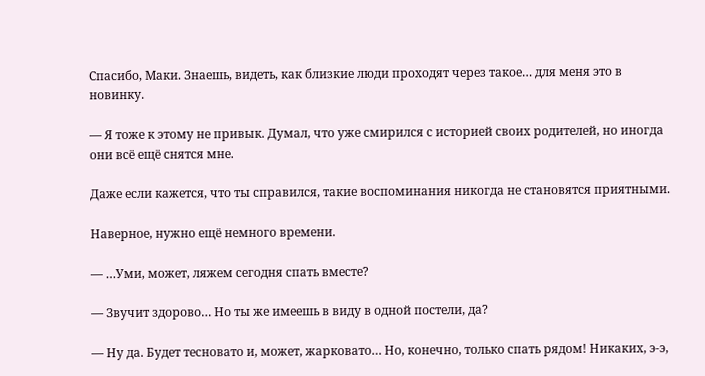Спасибо, Маки. Знаешь, видеть, как близкие люди проходят через такое… для меня это в новинку.

— Я тоже к этому не привык. Думал, что уже смирился с историей своих родителей, но иногда они всё ещё снятся мне.

Даже если кажется, что ты справился, такие воспоминания никогда не становятся приятными.

Наверное, нужно ещё немного времени.

— …Уми, может, ляжем сегодня спать вместе?

— Звучит здорово… Но ты же имеешь в виду в одной постели, да?

— Ну да. Будет тесновато и, может, жарковато… Но, конечно, только спать рядом! Никаких, э-э,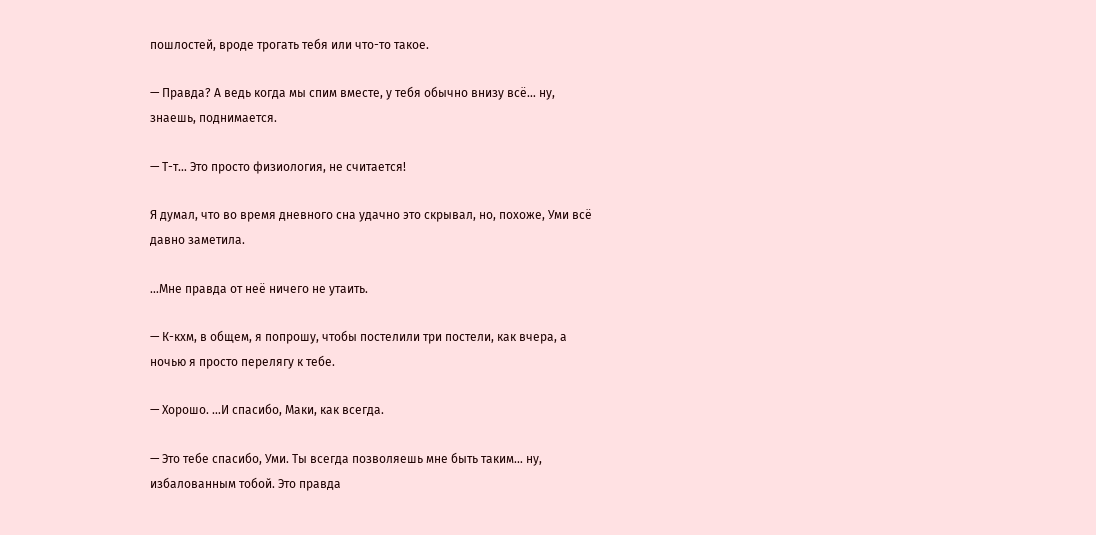пошлостей, вроде трогать тебя или что-то такое.

— Правда? А ведь когда мы спим вместе, у тебя обычно внизу всё… ну, знаешь, поднимается.

— Т-т… Это просто физиология, не считается!

Я думал, что во время дневного сна удачно это скрывал, но, похоже, Уми всё давно заметила.

…Мне правда от неё ничего не утаить.

— К-кхм, в общем, я попрошу, чтобы постелили три постели, как вчера, а ночью я просто перелягу к тебе.

— Хорошо. …И спасибо, Маки, как всегда.

— Это тебе спасибо, Уми. Ты всегда позволяешь мне быть таким… ну, избалованным тобой. Это правда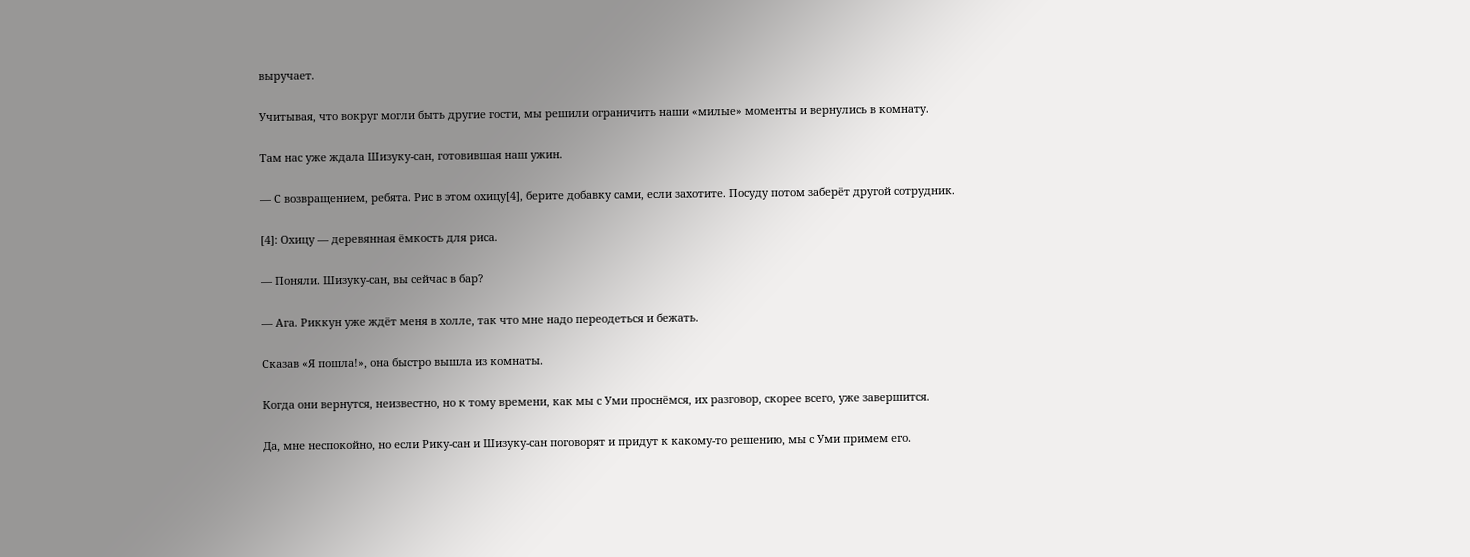выручает.

Учитывая, что вокруг могли быть другие гости, мы решили ограничить наши «милые» моменты и вернулись в комнату.

Там нас уже ждала Шизуку-сан, готовившая наш ужин.

— С возвращением, ребята. Рис в этом охицу[4], берите добавку сами, если захотите. Посуду потом заберёт другой сотрудник.

[4]: Охицу — деревянная ёмкость для риса.

— Поняли. Шизуку-сан, вы сейчас в бар?

— Ага. Риккун уже ждёт меня в холле, так что мне надо переодеться и бежать.

Сказав «Я пошла!», она быстро вышла из комнаты.

Когда они вернутся, неизвестно, но к тому времени, как мы с Уми проснёмся, их разговор, скорее всего, уже завершится.

Да, мне неспокойно, но если Рику-сан и Шизуку-сан поговорят и придут к какому-то решению, мы с Уми примем его.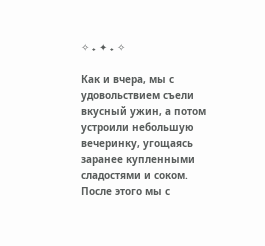✧ ₊ ✦ ₊ ✧

Как и вчера, мы с удовольствием съели вкусный ужин, а потом устроили небольшую вечеринку, угощаясь заранее купленными сладостями и соком. После этого мы с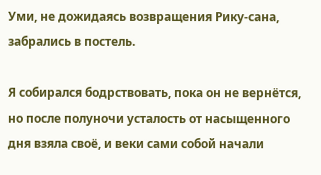Уми, не дожидаясь возвращения Рику-сана, забрались в постель.

Я собирался бодрствовать, пока он не вернётся, но после полуночи усталость от насыщенного дня взяла своё, и веки сами собой начали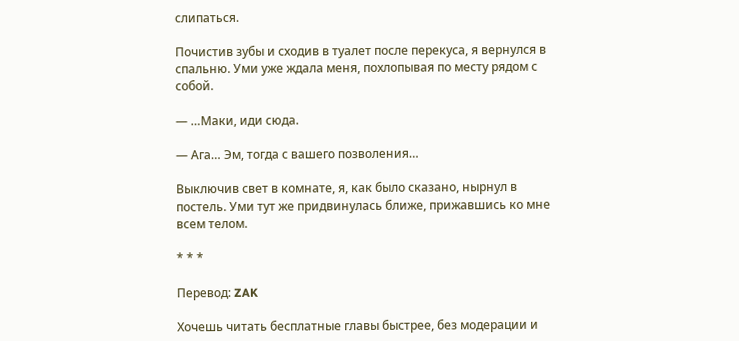слипаться.

Почистив зубы и сходив в туалет после перекуса, я вернулся в спальню. Уми уже ждала меня, похлопывая по месту рядом с собой.

— …Маки, иди сюда.

— Ага… Эм, тогда с вашего позволения…

Выключив свет в комнате, я, как было сказано, нырнул в постель. Уми тут же придвинулась ближе, прижавшись ко мне всем телом.

* * *

Перевод: ZAK

Хочешь читать бесплатные главы быстрее, без модерации и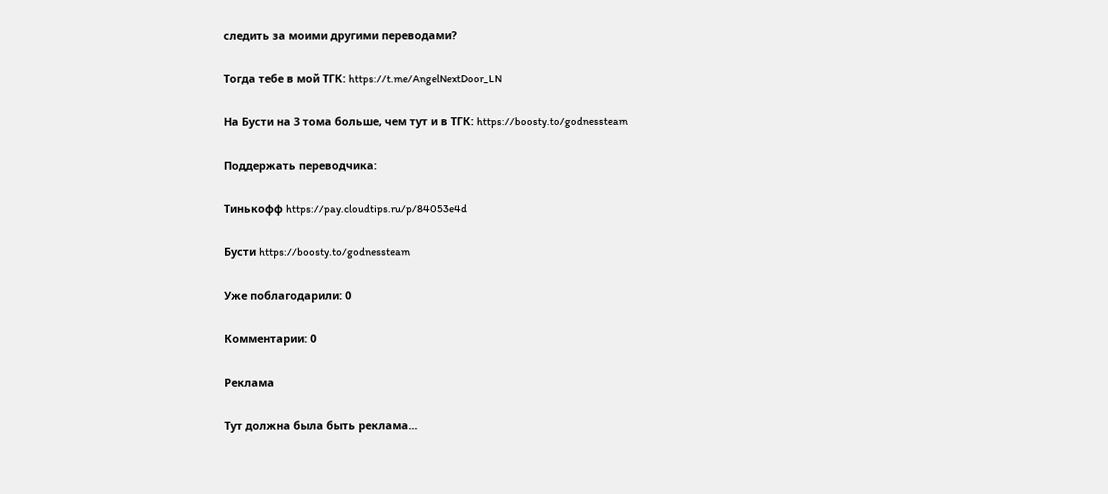следить за моими другими переводами?

Тогда тебе в мой ТГК: https://t.me/AngelNextDoor_LN

На Бусти на 3 тома больше, чем тут и в ТГК: https://boosty.to/godnessteam

Поддержать переводчика:

Тинькофф https://pay.cloudtips.ru/p/84053e4d

Бусти https://boosty.to/godnessteam

Уже поблагодарили: 0

Комментарии: 0

Реклама

Тут должна была быть реклама...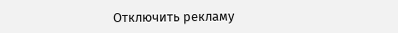Отключить рекламу